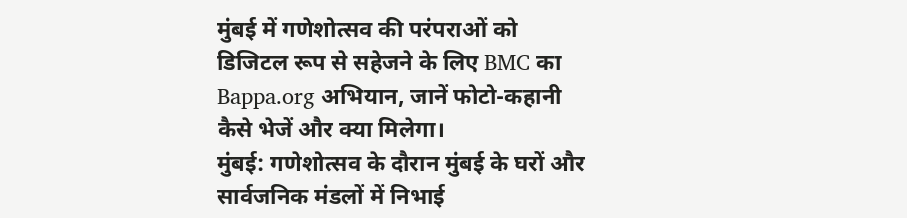मुंबई में गणेशोत्सव की परंपराओं को डिजिटल रूप से सहेजने के लिए BMC का Bappa.org अभियान, जानें फोटो-कहानी कैसे भेजें और क्या मिलेगा।
मुंबई: गणेशोत्सव के दौरान मुंबई के घरों और सार्वजनिक मंडलों में निभाई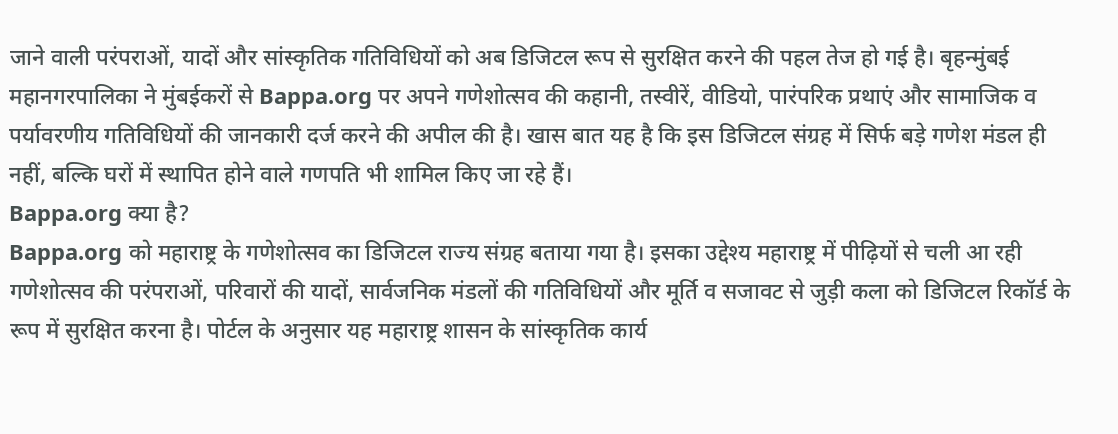जाने वाली परंपराओं, यादों और सांस्कृतिक गतिविधियों को अब डिजिटल रूप से सुरक्षित करने की पहल तेज हो गई है। बृहन्मुंबई महानगरपालिका ने मुंबईकरों से Bappa.org पर अपने गणेशोत्सव की कहानी, तस्वीरें, वीडियो, पारंपरिक प्रथाएं और सामाजिक व पर्यावरणीय गतिविधियों की जानकारी दर्ज करने की अपील की है। खास बात यह है कि इस डिजिटल संग्रह में सिर्फ बड़े गणेश मंडल ही नहीं, बल्कि घरों में स्थापित होने वाले गणपति भी शामिल किए जा रहे हैं।
Bappa.org क्या है?
Bappa.org को महाराष्ट्र के गणेशोत्सव का डिजिटल राज्य संग्रह बताया गया है। इसका उद्देश्य महाराष्ट्र में पीढ़ियों से चली आ रही गणेशोत्सव की परंपराओं, परिवारों की यादों, सार्वजनिक मंडलों की गतिविधियों और मूर्ति व सजावट से जुड़ी कला को डिजिटल रिकॉर्ड के रूप में सुरक्षित करना है। पोर्टल के अनुसार यह महाराष्ट्र शासन के सांस्कृतिक कार्य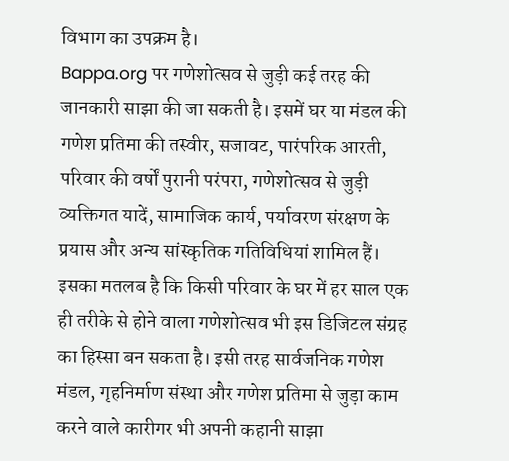विभाग का उपक्रम है।
Bappa.org पर गणेशोत्सव से जुड़ी कई तरह की जानकारी साझा की जा सकती है। इसमें घर या मंडल की गणेश प्रतिमा की तस्वीर, सजावट, पारंपरिक आरती, परिवार की वर्षों पुरानी परंपरा, गणेशोत्सव से जुड़ी व्यक्तिगत यादें, सामाजिक कार्य, पर्यावरण संरक्षण के प्रयास और अन्य सांस्कृतिक गतिविधियां शामिल हैं।
इसका मतलब है कि किसी परिवार के घर में हर साल एक ही तरीके से होने वाला गणेशोत्सव भी इस डिजिटल संग्रह का हिस्सा बन सकता है। इसी तरह सार्वजनिक गणेश मंडल, गृहनिर्माण संस्था और गणेश प्रतिमा से जुड़ा काम करने वाले कारीगर भी अपनी कहानी साझा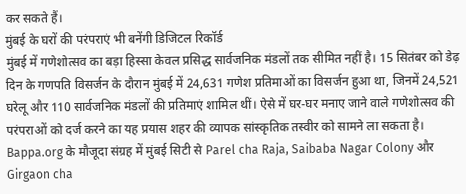कर सकते हैं।
मुंबई के घरों की परंपराएं भी बनेंगी डिजिटल रिकॉर्ड
मुंबई में गणेशोत्सव का बड़ा हिस्सा केवल प्रसिद्ध सार्वजनिक मंडलों तक सीमित नहीं है। 15 सितंबर को डेढ़ दिन के गणपति विसर्जन के दौरान मुंबई में 24,631 गणेश प्रतिमाओं का विसर्जन हुआ था, जिनमें 24,521 घरेलू और 110 सार्वजनिक मंडलों की प्रतिमाएं शामिल थीं। ऐसे में घर-घर मनाए जाने वाले गणेशोत्सव की परंपराओं को दर्ज करने का यह प्रयास शहर की व्यापक सांस्कृतिक तस्वीर को सामने ला सकता है।
Bappa.org के मौजूदा संग्रह में मुंबई सिटी से Parel cha Raja, Saibaba Nagar Colony और Girgaon cha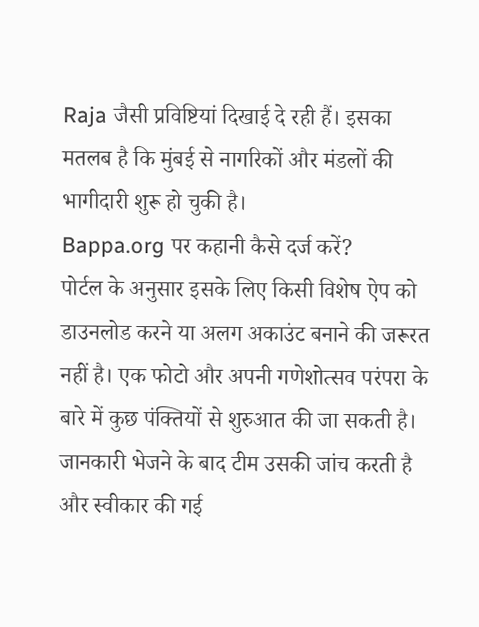Raja जैसी प्रविष्टियां दिखाई दे रही हैं। इसका मतलब है कि मुंबई से नागरिकों और मंडलों की भागीदारी शुरू हो चुकी है।
Bappa.org पर कहानी कैसे दर्ज करें?
पोर्टल के अनुसार इसके लिए किसी विशेष ऐप को डाउनलोड करने या अलग अकाउंट बनाने की जरूरत नहीं है। एक फोटो और अपनी गणेशोत्सव परंपरा के बारे में कुछ पंक्तियों से शुरुआत की जा सकती है। जानकारी भेजने के बाद टीम उसकी जांच करती है और स्वीकार की गई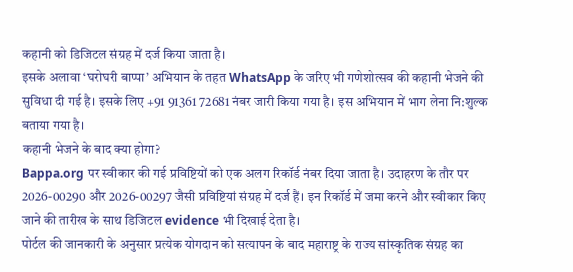कहानी को डिजिटल संग्रह में दर्ज किया जाता है।
इसके अलावा ‘घरोघरी बाप्पा’ अभियान के तहत WhatsApp के जरिए भी गणेशोत्सव की कहानी भेजने की सुविधा दी गई है। इसके लिए +91 91361 72681 नंबर जारी किया गया है। इस अभियान में भाग लेना नि:शुल्क बताया गया है।
कहानी भेजने के बाद क्या होगा?
Bappa.org पर स्वीकार की गई प्रविष्टियों को एक अलग रिकॉर्ड नंबर दिया जाता है। उदाहरण के तौर पर 2026-00290 और 2026-00297 जैसी प्रविष्टियां संग्रह में दर्ज हैं। इन रिकॉर्ड में जमा करने और स्वीकार किए जाने की तारीख के साथ डिजिटल evidence भी दिखाई देता है।
पोर्टल की जानकारी के अनुसार प्रत्येक योगदान को सत्यापन के बाद महाराष्ट्र के राज्य सांस्कृतिक संग्रह का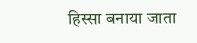हिस्सा बनाया जाता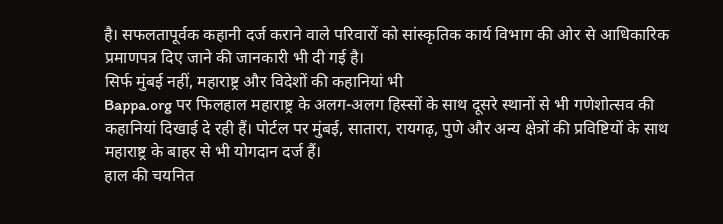है। सफलतापूर्वक कहानी दर्ज कराने वाले परिवारों को सांस्कृतिक कार्य विभाग की ओर से आधिकारिक प्रमाणपत्र दिए जाने की जानकारी भी दी गई है।
सिर्फ मुंबई नहीं, महाराष्ट्र और विदेशों की कहानियां भी
Bappa.org पर फिलहाल महाराष्ट्र के अलग-अलग हिस्सों के साथ दूसरे स्थानों से भी गणेशोत्सव की कहानियां दिखाई दे रही हैं। पोर्टल पर मुंबई, सातारा, रायगढ़, पुणे और अन्य क्षेत्रों की प्रविष्टियों के साथ महाराष्ट्र के बाहर से भी योगदान दर्ज हैं।
हाल की चयनित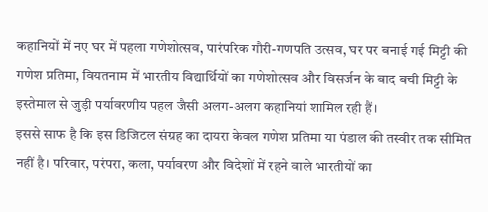कहानियों में नए घर में पहला गणेशोत्सव, पारंपरिक गौरी-गणपति उत्सव, घर पर बनाई गई मिट्टी की गणेश प्रतिमा, वियतनाम में भारतीय विद्यार्थियों का गणेशोत्सव और विसर्जन के बाद बची मिट्टी के इस्तेमाल से जुड़ी पर्यावरणीय पहल जैसी अलग-अलग कहानियां शामिल रही हैं।
इससे साफ है कि इस डिजिटल संग्रह का दायरा केवल गणेश प्रतिमा या पंडाल की तस्वीर तक सीमित नहीं है। परिवार, परंपरा, कला, पर्यावरण और विदेशों में रहने वाले भारतीयों का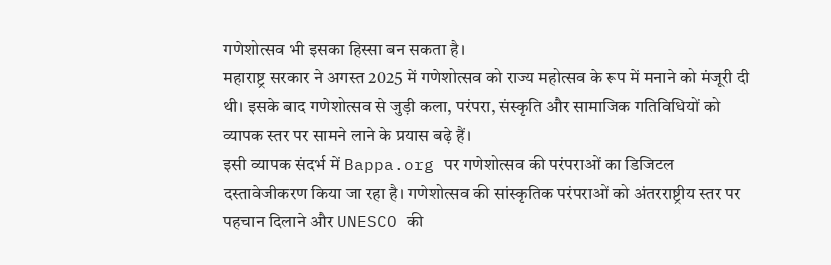गणेशोत्सव भी इसका हिस्सा बन सकता है।
महाराष्ट्र सरकार ने अगस्त 2025 में गणेशोत्सव को राज्य महोत्सव के रूप में मनाने को मंजूरी दी थी। इसके बाद गणेशोत्सव से जुड़ी कला, परंपरा, संस्कृति और सामाजिक गतिविधियों को व्यापक स्तर पर सामने लाने के प्रयास बढ़े हैं।
इसी व्यापक संदर्भ में Bappa.org पर गणेशोत्सव की परंपराओं का डिजिटल दस्तावेजीकरण किया जा रहा है। गणेशोत्सव की सांस्कृतिक परंपराओं को अंतरराष्ट्रीय स्तर पर पहचान दिलाने और UNESCO की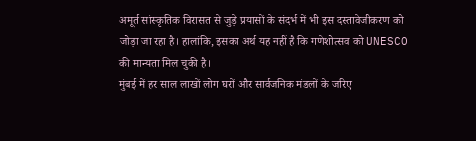अमूर्त सांस्कृतिक विरासत से जुड़े प्रयासों के संदर्भ में भी इस दस्तावेजीकरण को जोड़ा जा रहा है। हालांकि, इसका अर्थ यह नहीं है कि गणेशोत्सव को UNESCO की मान्यता मिल चुकी है।
मुंबई में हर साल लाखों लोग घरों और सार्वजनिक मंडलों के जरिए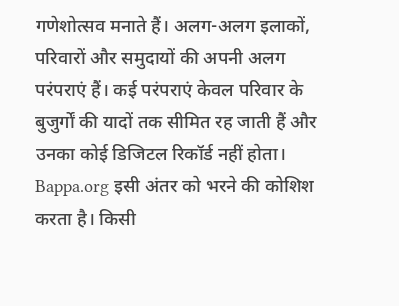गणेशोत्सव मनाते हैं। अलग-अलग इलाकों, परिवारों और समुदायों की अपनी अलग परंपराएं हैं। कई परंपराएं केवल परिवार के बुजुर्गों की यादों तक सीमित रह जाती हैं और उनका कोई डिजिटल रिकॉर्ड नहीं होता।
Bappa.org इसी अंतर को भरने की कोशिश करता है। किसी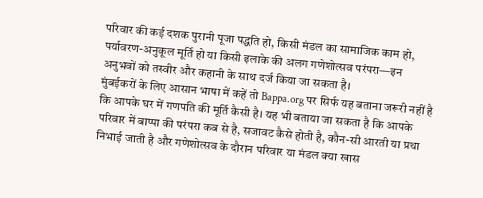परिवार की कई दशक पुरानी पूजा पद्धति हो, किसी मंडल का सामाजिक काम हो, पर्यावरण-अनुकूल मूर्ति हो या किसी इलाके की अलग गणेशोत्सव परंपरा—इन अनुभवों को तस्वीर और कहानी के साथ दर्ज किया जा सकता है।
मुंबईकरों के लिए आसान भाषा में कहें तो Bappa.org पर सिर्फ यह बताना जरूरी नहीं है कि आपके घर में गणपति की मूर्ति कैसी है। यह भी बताया जा सकता है कि आपके परिवार में बाप्पा की परंपरा कब से है, सजावट कैसे होती है, कौन-सी आरती या प्रथा निभाई जाती है और गणेशोत्सव के दौरान परिवार या मंडल क्या खास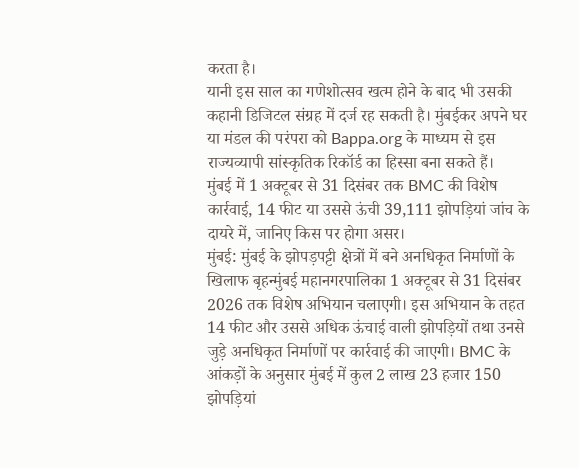करता है।
यानी इस साल का गणेशोत्सव खत्म होने के बाद भी उसकी कहानी डिजिटल संग्रह में दर्ज रह सकती है। मुंबईकर अपने घर या मंडल की परंपरा को Bappa.org के माध्यम से इस राज्यव्यापी सांस्कृतिक रिकॉर्ड का हिस्सा बना सकते हैं।
मुंबई में 1 अक्टूबर से 31 दिसंबर तक BMC की विशेष कार्रवाई, 14 फीट या उससे ऊंची 39,111 झोपड़ियां जांच के दायरे में, जानिए किस पर होगा असर।
मुंबई: मुंबई के झोपड़पट्टी क्षेत्रों में बने अनधिकृत निर्माणों के खिलाफ बृहन्मुंबई महानगरपालिका 1 अक्टूबर से 31 दिसंबर 2026 तक विशेष अभियान चलाएगी। इस अभियान के तहत 14 फीट और उससे अधिक ऊंचाई वाली झोपड़ियों तथा उनसे जुड़े अनधिकृत निर्माणों पर कार्रवाई की जाएगी। BMC के आंकड़ों के अनुसार मुंबई में कुल 2 लाख 23 हजार 150 झोपड़ियां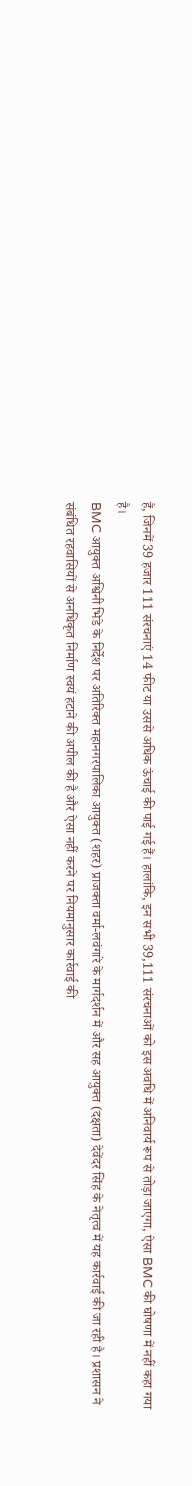हैं, जिनमें 39 हजार 111 संरचनाएं 14 फीट या उससे अधिक ऊंचाई की पाई गई हैं। हालांकि, इन सभी 39,111 संरचनाओं को इस अवधि में अनिवार्य रूप से तोड़ा जाएगा, ऐसा BMC की घोषणा में नहीं कहा गया है।
BMC आयुक्त अश्विनी भिडे के निर्देश पर अतिरिक्त महानगरपालिका आयुक्त (शहर) प्राजक्ता वर्मा-लवंगारे के मार्गदर्शन में और सह आयुक्त (दक्षता) देवेंदर सिंह के नेतृत्व में यह कार्रवाई की जा रही है। प्रशासन ने संबंधित रहवासियों से अनधिकृत निर्माण स्वयं हटाने की अपील की है और ऐसा नहीं करने पर नियमानुसार कार्रवाई की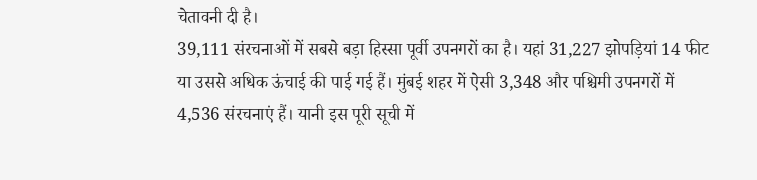चेतावनी दी है।
39,111 संरचनाओं में सबसे बड़ा हिस्सा पूर्वी उपनगरों का है। यहां 31,227 झोपड़ियां 14 फीट या उससे अधिक ऊंचाई की पाई गई हैं। मुंबई शहर में ऐसी 3,348 और पश्चिमी उपनगरों में 4,536 संरचनाएं हैं। यानी इस पूरी सूची में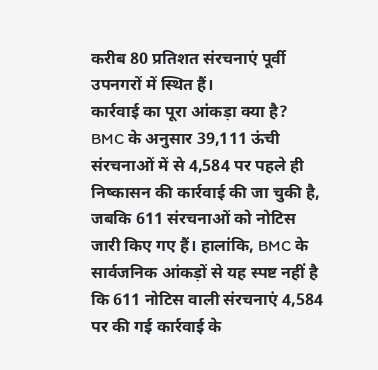करीब 80 प्रतिशत संरचनाएं पूर्वी उपनगरों में स्थित हैं।
कार्रवाई का पूरा आंकड़ा क्या है?
BMC के अनुसार 39,111 ऊंची संरचनाओं में से 4,584 पर पहले ही निष्कासन की कार्रवाई की जा चुकी है, जबकि 611 संरचनाओं को नोटिस जारी किए गए हैं। हालांकि, BMC के सार्वजनिक आंकड़ों से यह स्पष्ट नहीं है कि 611 नोटिस वाली संरचनाएं 4,584 पर की गई कार्रवाई के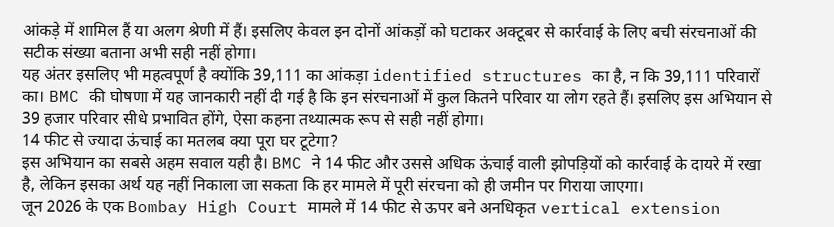आंकड़े में शामिल हैं या अलग श्रेणी में हैं। इसलिए केवल इन दोनों आंकड़ों को घटाकर अक्टूबर से कार्रवाई के लिए बची संरचनाओं की सटीक संख्या बताना अभी सही नहीं होगा।
यह अंतर इसलिए भी महत्वपूर्ण है क्योंकि 39,111 का आंकड़ा identified structures का है, न कि 39,111 परिवारों का। BMC की घोषणा में यह जानकारी नहीं दी गई है कि इन संरचनाओं में कुल कितने परिवार या लोग रहते हैं। इसलिए इस अभियान से 39 हजार परिवार सीधे प्रभावित होंगे, ऐसा कहना तथ्यात्मक रूप से सही नहीं होगा।
14 फीट से ज्यादा ऊंचाई का मतलब क्या पूरा घर टूटेगा?
इस अभियान का सबसे अहम सवाल यही है। BMC ने 14 फीट और उससे अधिक ऊंचाई वाली झोपड़ियों को कार्रवाई के दायरे में रखा है, लेकिन इसका अर्थ यह नहीं निकाला जा सकता कि हर मामले में पूरी संरचना को ही जमीन पर गिराया जाएगा।
जून 2026 के एक Bombay High Court मामले में 14 फीट से ऊपर बने अनधिकृत vertical extension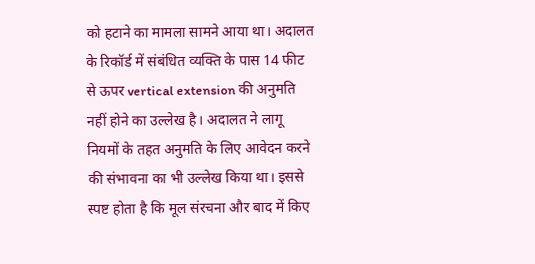को हटाने का मामला सामने आया था। अदालत के रिकॉर्ड में संबंधित व्यक्ति के पास 14 फीट से ऊपर vertical extension की अनुमति नहीं होने का उल्लेख है। अदालत ने लागू नियमों के तहत अनुमति के लिए आवेदन करने की संभावना का भी उल्लेख किया था। इससे स्पष्ट होता है कि मूल संरचना और बाद में किए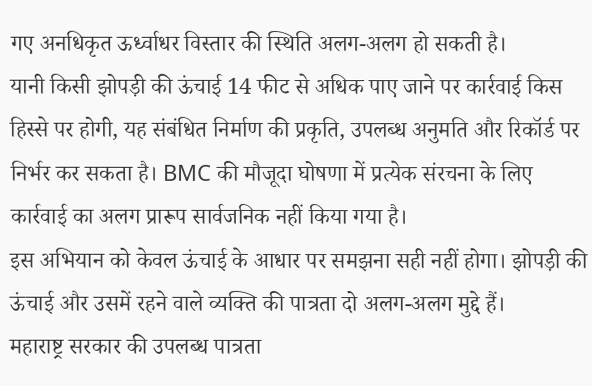गए अनधिकृत ऊर्ध्वाधर विस्तार की स्थिति अलग-अलग हो सकती है।
यानी किसी झोपड़ी की ऊंचाई 14 फीट से अधिक पाए जाने पर कार्रवाई किस हिस्से पर होगी, यह संबंधित निर्माण की प्रकृति, उपलब्ध अनुमति और रिकॉर्ड पर निर्भर कर सकता है। BMC की मौजूदा घोषणा में प्रत्येक संरचना के लिए कार्रवाई का अलग प्रारूप सार्वजनिक नहीं किया गया है।
इस अभियान को केवल ऊंचाई के आधार पर समझना सही नहीं होगा। झोपड़ी की ऊंचाई और उसमें रहने वाले व्यक्ति की पात्रता दो अलग-अलग मुद्दे हैं।
महाराष्ट्र सरकार की उपलब्ध पात्रता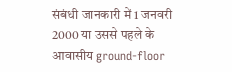संबंधी जानकारी में 1 जनवरी 2000 या उससे पहले के आवासीय ground-floor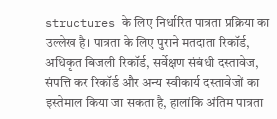structures के लिए निर्धारित पात्रता प्रक्रिया का उल्लेख है। पात्रता के लिए पुराने मतदाता रिकॉर्ड, अधिकृत बिजली रिकॉर्ड, सर्वेक्षण संबंधी दस्तावेज, संपत्ति कर रिकॉर्ड और अन्य स्वीकार्य दस्तावेजों का इस्तेमाल किया जा सकता है, हालांकि अंतिम पात्रता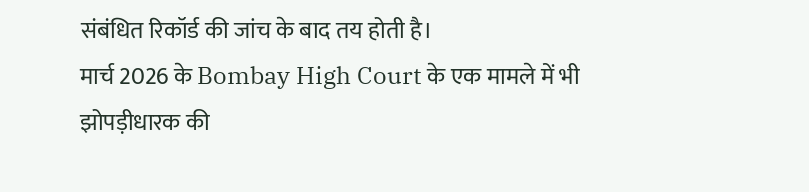संबंधित रिकॉर्ड की जांच के बाद तय होती है।
मार्च 2026 के Bombay High Court के एक मामले में भी झोपड़ीधारक की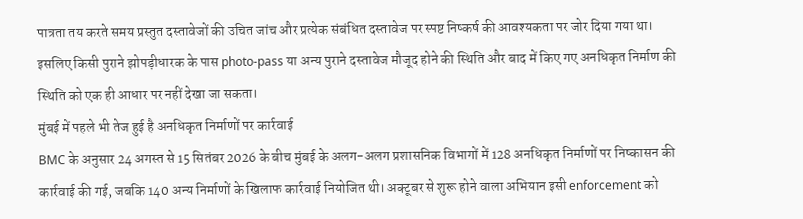पात्रता तय करते समय प्रस्तुत दस्तावेजों की उचित जांच और प्रत्येक संबंधित दस्तावेज पर स्पष्ट निष्कर्ष की आवश्यकता पर जोर दिया गया था।
इसलिए किसी पुराने झोपड़ीधारक के पास photo-pass या अन्य पुराने दस्तावेज मौजूद होने की स्थिति और बाद में किए गए अनधिकृत निर्माण की स्थिति को एक ही आधार पर नहीं देखा जा सकता।
मुंबई में पहले भी तेज हुई है अनधिकृत निर्माणों पर कार्रवाई
BMC के अनुसार 24 अगस्त से 15 सितंबर 2026 के बीच मुंबई के अलग-अलग प्रशासनिक विभागों में 128 अनधिकृत निर्माणों पर निष्कासन की कार्रवाई की गई, जबकि 140 अन्य निर्माणों के खिलाफ कार्रवाई नियोजित थी। अक्टूबर से शुरू होने वाला अभियान इसी enforcement को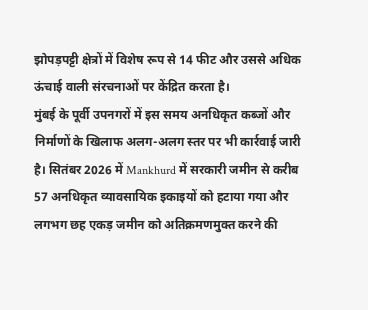झोपड़पट्टी क्षेत्रों में विशेष रूप से 14 फीट और उससे अधिक ऊंचाई वाली संरचनाओं पर केंद्रित करता है।
मुंबई के पूर्वी उपनगरों में इस समय अनधिकृत कब्जों और निर्माणों के खिलाफ अलग-अलग स्तर पर भी कार्रवाई जारी है। सितंबर 2026 में Mankhurd में सरकारी जमीन से करीब 57 अनधिकृत व्यावसायिक इकाइयों को हटाया गया और लगभग छह एकड़ जमीन को अतिक्रमणमुक्त करने की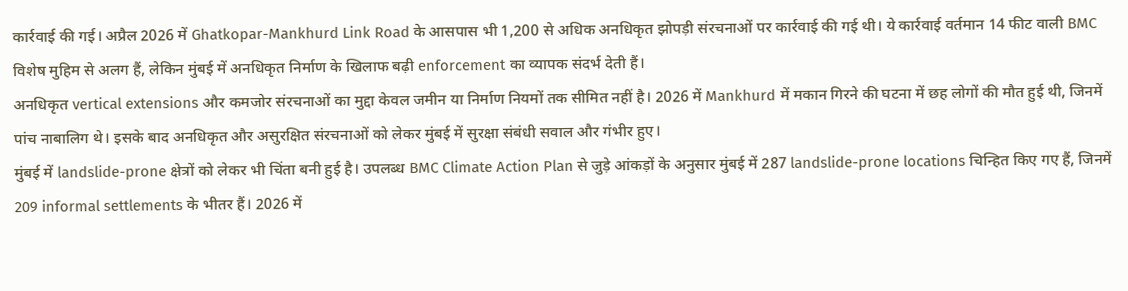कार्रवाई की गई। अप्रैल 2026 में Ghatkopar-Mankhurd Link Road के आसपास भी 1,200 से अधिक अनधिकृत झोपड़ी संरचनाओं पर कार्रवाई की गई थी। ये कार्रवाई वर्तमान 14 फीट वाली BMC विशेष मुहिम से अलग हैं, लेकिन मुंबई में अनधिकृत निर्माण के खिलाफ बढ़ी enforcement का व्यापक संदर्भ देती हैं।
अनधिकृत vertical extensions और कमजोर संरचनाओं का मुद्दा केवल जमीन या निर्माण नियमों तक सीमित नहीं है। 2026 में Mankhurd में मकान गिरने की घटना में छह लोगों की मौत हुई थी, जिनमें पांच नाबालिग थे। इसके बाद अनधिकृत और असुरक्षित संरचनाओं को लेकर मुंबई में सुरक्षा संबंधी सवाल और गंभीर हुए।
मुंबई में landslide-prone क्षेत्रों को लेकर भी चिंता बनी हुई है। उपलब्ध BMC Climate Action Plan से जुड़े आंकड़ों के अनुसार मुंबई में 287 landslide-prone locations चिन्हित किए गए हैं, जिनमें 209 informal settlements के भीतर हैं। 2026 में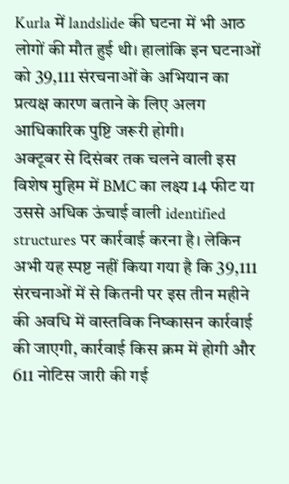Kurla में landslide की घटना में भी आठ लोगों की मौत हुई थी। हालांकि इन घटनाओं को 39,111 संरचनाओं के अभियान का प्रत्यक्ष कारण बताने के लिए अलग आधिकारिक पुष्टि जरूरी होगी।
अक्टूबर से दिसंबर तक चलने वाली इस विशेष मुहिम में BMC का लक्ष्य 14 फीट या उससे अधिक ऊंचाई वाली identified structures पर कार्रवाई करना है। लेकिन अभी यह स्पष्ट नहीं किया गया है कि 39,111 संरचनाओं में से कितनी पर इस तीन महीने की अवधि में वास्तविक निष्कासन कार्रवाई की जाएगी, कार्रवाई किस क्रम में होगी और 611 नोटिस जारी की गई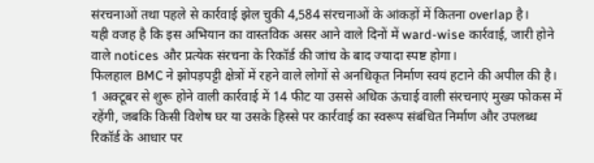संरचनाओं तथा पहले से कार्रवाई झेल चुकी 4,584 संरचनाओं के आंकड़ों में कितना overlap है।
यही वजह है कि इस अभियान का वास्तविक असर आने वाले दिनों में ward-wise कार्रवाई, जारी होने वाले notices और प्रत्येक संरचना के रिकॉर्ड की जांच के बाद ज्यादा स्पष्ट होगा।
फिलहाल BMC ने झोपड़पट्टी क्षेत्रों में रहने वाले लोगों से अनधिकृत निर्माण स्वयं हटाने की अपील की है। 1 अक्टूबर से शुरू होने वाली कार्रवाई में 14 फीट या उससे अधिक ऊंचाई वाली संरचनाएं मुख्य फोकस में रहेंगी, जबकि किसी विशेष घर या उसके हिस्से पर कार्रवाई का स्वरूप संबंधित निर्माण और उपलब्ध रिकॉर्ड के आधार पर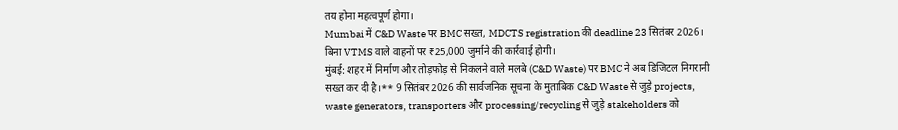तय होना महत्वपूर्ण होगा।
Mumbai में C&D Waste पर BMC सख्त, MDCTS registration की deadline 23 सितंबर 2026। बिना VTMS वाले वाहनों पर ₹25,000 जुर्माने की कार्रवाई होगी।
मुंबई: शहर में निर्माण और तोड़फोड़ से निकलने वाले मलबे (C&D Waste) पर BMC ने अब डिजिटल निगरानी सख्त कर दी है।** 9 सितंबर 2026 की सार्वजनिक सूचना के मुताबिक C&D Waste से जुड़े projects, waste generators, transporters और processing/recycling से जुड़े stakeholders को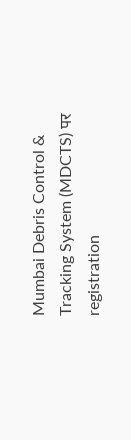Mumbai Debris Control & Tracking System (MDCTS) पर registration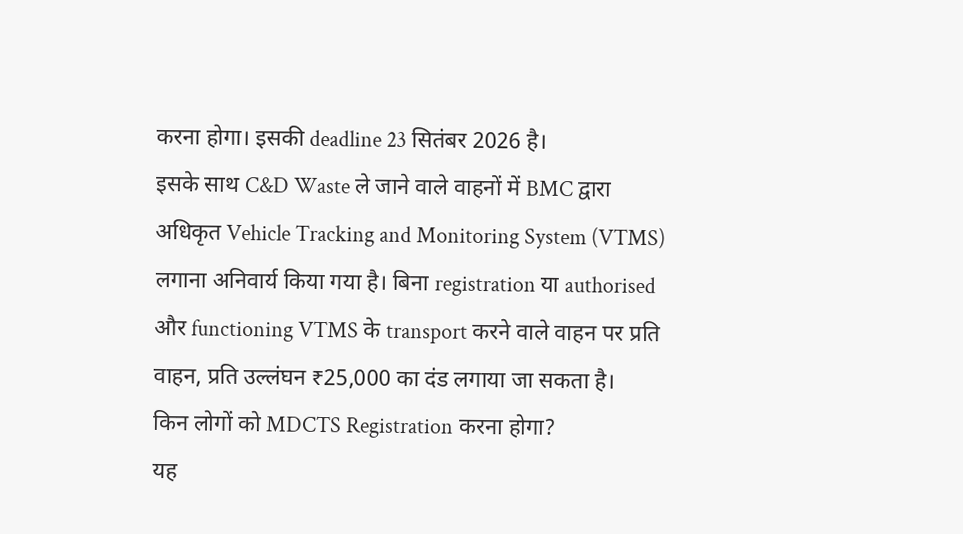करना होगा। इसकी deadline 23 सितंबर 2026 है।
इसके साथ C&D Waste ले जाने वाले वाहनों में BMC द्वारा अधिकृत Vehicle Tracking and Monitoring System (VTMS) लगाना अनिवार्य किया गया है। बिना registration या authorised और functioning VTMS के transport करने वाले वाहन पर प्रति वाहन, प्रति उल्लंघन ₹25,000 का दंड लगाया जा सकता है।
किन लोगों को MDCTS Registration करना होगा?
यह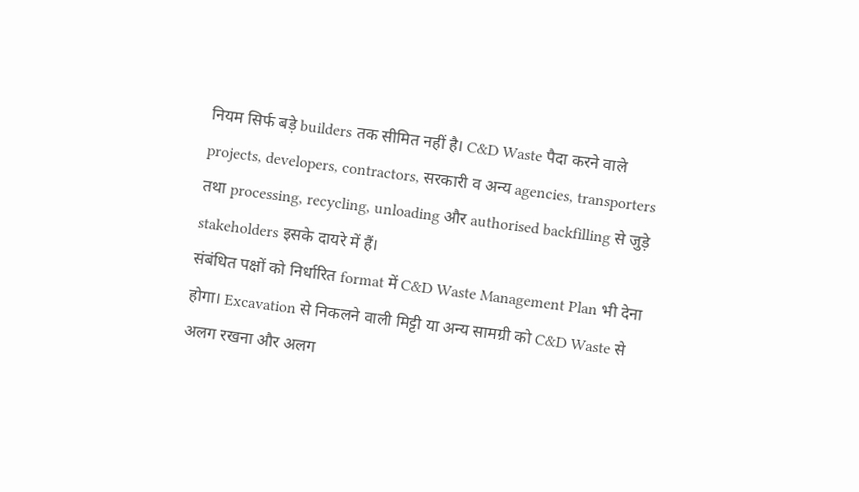नियम सिर्फ बड़े builders तक सीमित नहीं है। C&D Waste पैदा करने वाले projects, developers, contractors, सरकारी व अन्य agencies, transporters तथा processing, recycling, unloading और authorised backfilling से जुड़े stakeholders इसके दायरे में हैं।
संबंधित पक्षों को निर्धारित format में C&D Waste Management Plan भी देना होगा। Excavation से निकलने वाली मिट्टी या अन्य सामग्री को C&D Waste से अलग रखना और अलग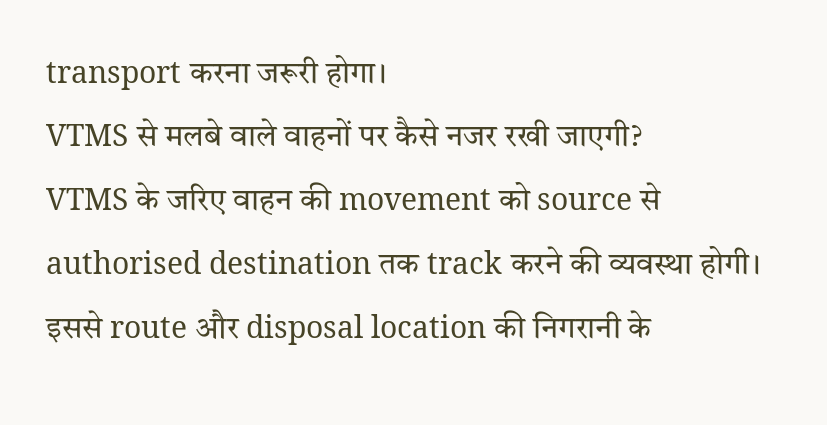transport करना जरूरी होगा।
VTMS से मलबे वाले वाहनों पर कैसे नजर रखी जाएगी?
VTMS के जरिए वाहन की movement को source से authorised destination तक track करने की व्यवस्था होगी। इससे route और disposal location की निगरानी के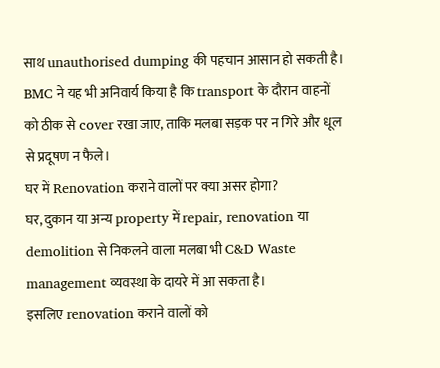साथ unauthorised dumping की पहचान आसान हो सकती है।
BMC ने यह भी अनिवार्य किया है कि transport के दौरान वाहनों को ठीक से cover रखा जाए, ताकि मलबा सड़क पर न गिरे और धूल से प्रदूषण न फैले।
घर में Renovation कराने वालों पर क्या असर होगा?
घर, दुकान या अन्य property में repair, renovation या demolition से निकलने वाला मलबा भी C&D Waste management व्यवस्था के दायरे में आ सकता है।
इसलिए renovation कराने वालों को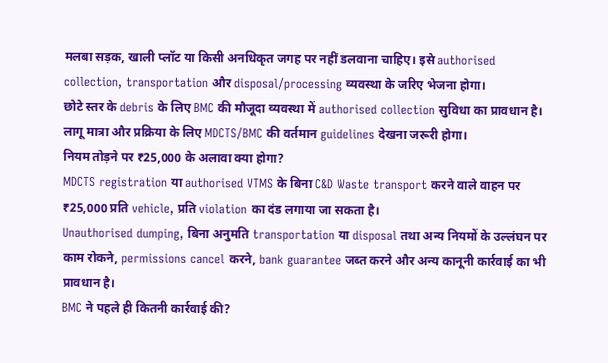मलबा सड़क, खाली प्लॉट या किसी अनधिकृत जगह पर नहीं डलवाना चाहिए। इसे authorised collection, transportation और disposal/processing व्यवस्था के जरिए भेजना होगा।
छोटे स्तर के debris के लिए BMC की मौजूदा व्यवस्था में authorised collection सुविधा का प्रावधान है। लागू मात्रा और प्रक्रिया के लिए MDCTS/BMC की वर्तमान guidelines देखना जरूरी होगा।
नियम तोड़ने पर ₹25,000 के अलावा क्या होगा?
MDCTS registration या authorised VTMS के बिना C&D Waste transport करने वाले वाहन पर ₹25,000 प्रति vehicle, प्रति violation का दंड लगाया जा सकता है।
Unauthorised dumping, बिना अनुमति transportation या disposal तथा अन्य नियमों के उल्लंघन पर काम रोकने, permissions cancel करने, bank guarantee जब्त करने और अन्य कानूनी कार्रवाई का भी प्रावधान है।
BMC ने पहले ही कितनी कार्रवाई की?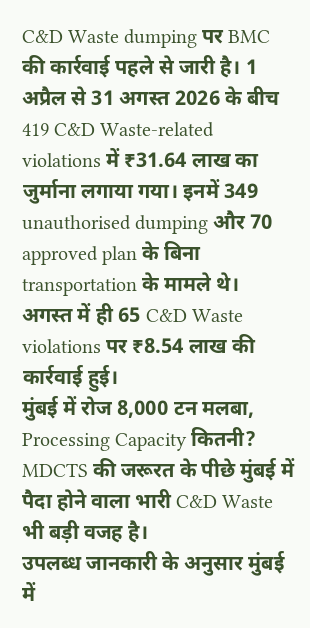C&D Waste dumping पर BMC की कार्रवाई पहले से जारी है। 1 अप्रैल से 31 अगस्त 2026 के बीच 419 C&D Waste-related violations में ₹31.64 लाख का जुर्माना लगाया गया। इनमें 349 unauthorised dumping और 70 approved plan के बिना transportation के मामले थे।
अगस्त में ही 65 C&D Waste violations पर ₹8.54 लाख की कार्रवाई हुई।
मुंबई में रोज 8,000 टन मलबा, Processing Capacity कितनी?
MDCTS की जरूरत के पीछे मुंबई में पैदा होने वाला भारी C&D Waste भी बड़ी वजह है।
उपलब्ध जानकारी के अनुसार मुंबई में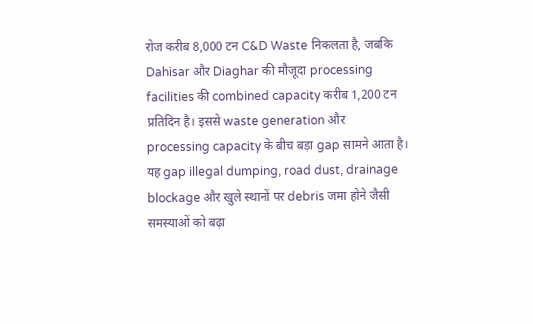रोज करीब 8,000 टन C&D Waste निकलता है, जबकि Dahisar और Diaghar की मौजूदा processing facilities की combined capacity करीब 1,200 टन प्रतिदिन है। इससे waste generation और processing capacity के बीच बड़ा gap सामने आता है।
यह gap illegal dumping, road dust, drainage blockage और खुले स्थानों पर debris जमा होने जैसी समस्याओं को बढ़ा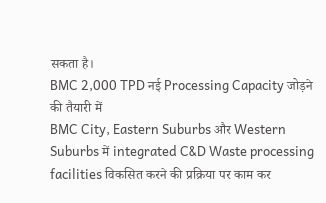सकता है।
BMC 2,000 TPD नई Processing Capacity जोड़ने की तैयारी में
BMC City, Eastern Suburbs और Western Suburbs में integrated C&D Waste processing facilities विकसित करने की प्रक्रिया पर काम कर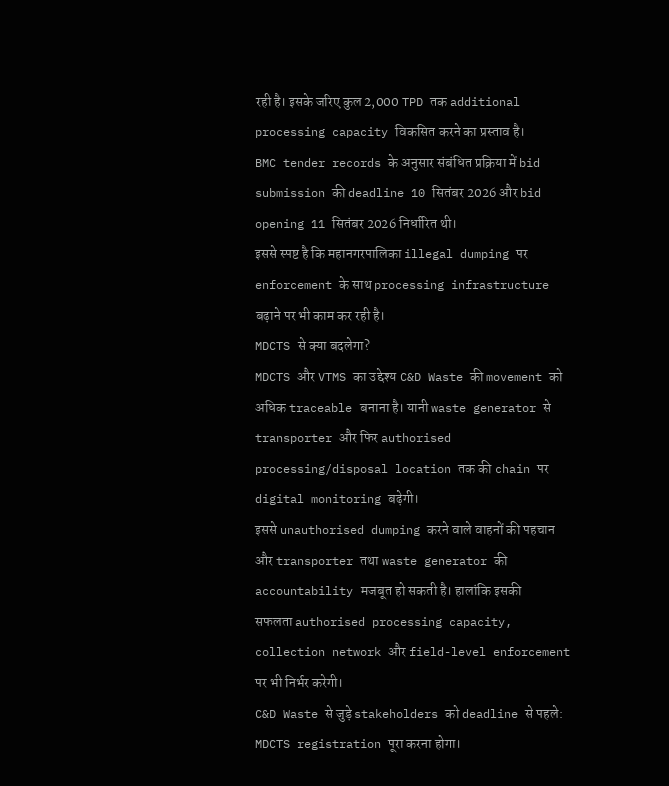रही है। इसके जरिए कुल 2,000 TPD तक additional processing capacity विकसित करने का प्रस्ताव है।
BMC tender records के अनुसार संबंधित प्रक्रिया में bid submission की deadline 10 सितंबर 2026 और bid opening 11 सितंबर 2026 निर्धारित थी।
इससे स्पष्ट है कि महानगरपालिका illegal dumping पर enforcement के साथ processing infrastructure बढ़ाने पर भी काम कर रही है।
MDCTS से क्या बदलेगा?
MDCTS और VTMS का उद्देश्य C&D Waste की movement को अधिक traceable बनाना है। यानी waste generator से transporter और फिर authorised processing/disposal location तक की chain पर digital monitoring बढ़ेगी।
इससे unauthorised dumping करने वाले वाहनों की पहचान और transporter तथा waste generator की accountability मजबूत हो सकती है। हालांकि इसकी सफलता authorised processing capacity, collection network और field-level enforcement पर भी निर्भर करेगी।
C&D Waste से जुड़े stakeholders को deadline से पहले:
MDCTS registration पूरा करना होगा।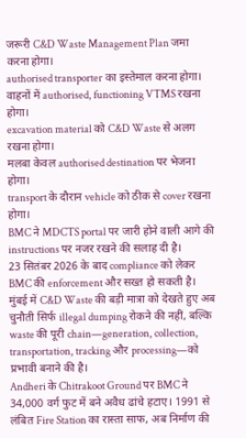जरूरी C&D Waste Management Plan जमा करना होगा।
authorised transporter का इस्तेमाल करना होगा।
वाहनों में authorised, functioning VTMS रखना होगा।
excavation material को C&D Waste से अलग रखना होगा।
मलबा केवल authorised destination पर भेजना होगा।
transport के दौरान vehicle को ठीक से cover रखना होगा।
BMC ने MDCTS portal पर जारी होने वाली आगे की instructions पर नजर रखने की सलाह दी है।
23 सितंबर 2026 के बाद compliance को लेकर BMC की enforcement और सख्त हो सकती है। मुंबई में C&D Waste की बड़ी मात्रा को देखते हुए अब चुनौती सिर्फ illegal dumping रोकने की नहीं, बल्कि waste की पूरी chain—generation, collection, transportation, tracking और processing—को प्रभावी बनाने की है।
Andheri के Chitrakoot Ground पर BMC ने 34,000 वर्ग फुट में बने अवैध ढांचे हटाए। 1991 से लंबित Fire Station का रास्ता साफ, अब निर्माण की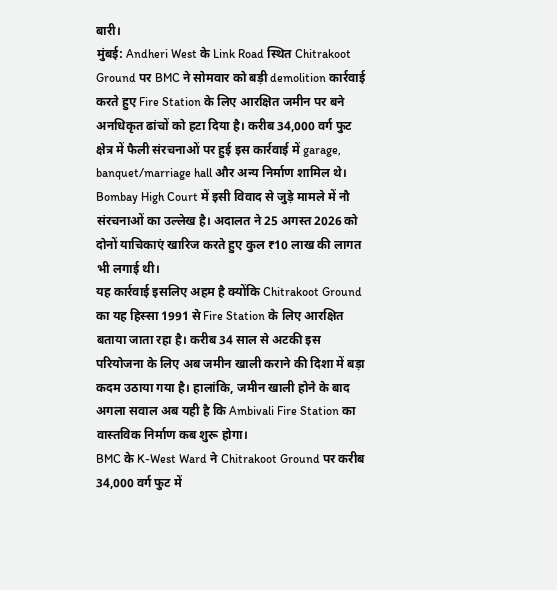बारी।
मुंबई: Andheri West के Link Road स्थित Chitrakoot Ground पर BMC ने सोमवार को बड़ी demolition कार्रवाई करते हुए Fire Station के लिए आरक्षित जमीन पर बने अनधिकृत ढांचों को हटा दिया है। करीब 34,000 वर्ग फुट क्षेत्र में फैली संरचनाओं पर हुई इस कार्रवाई में garage, banquet/marriage hall और अन्य निर्माण शामिल थे। Bombay High Court में इसी विवाद से जुड़े मामले में नौ संरचनाओं का उल्लेख है। अदालत ने 25 अगस्त 2026 को दोनों याचिकाएं खारिज करते हुए कुल ₹10 लाख की लागत भी लगाई थी।
यह कार्रवाई इसलिए अहम है क्योंकि Chitrakoot Ground का यह हिस्सा 1991 से Fire Station के लिए आरक्षित बताया जाता रहा है। करीब 34 साल से अटकी इस परियोजना के लिए अब जमीन खाली कराने की दिशा में बड़ा कदम उठाया गया है। हालांकि, जमीन खाली होने के बाद अगला सवाल अब यही है कि Ambivali Fire Station का वास्तविक निर्माण कब शुरू होगा।
BMC के K-West Ward ने Chitrakoot Ground पर करीब 34,000 वर्ग फुट में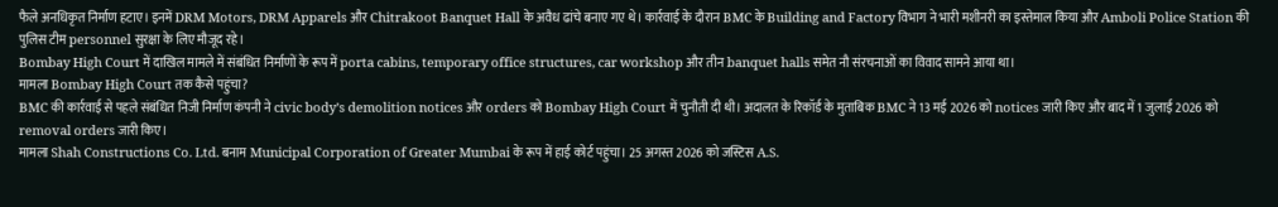फैले अनधिकृत निर्माण हटाए। इनमें DRM Motors, DRM Apparels और Chitrakoot Banquet Hall के अवैध ढांचे बनाए गए थे। कार्रवाई के दौरान BMC के Building and Factory विभाग ने भारी मशीनरी का इस्तेमाल किया और Amboli Police Station की पुलिस टीम personnel सुरक्षा के लिए मौजूद रहे।
Bombay High Court में दाखिल मामले में संबंधित निर्माणों के रूप में porta cabins, temporary office structures, car workshop और तीन banquet halls समेत नौ संरचनाओं का विवाद सामने आया था।
मामला Bombay High Court तक कैसे पहुंचा?
BMC की कार्रवाई से पहले संबंधित निजी निर्माण कंपनी ने civic body’s demolition notices और orders को Bombay High Court में चुनौती दी थी। अदालत के रिकॉर्ड के मुताबिक BMC ने 13 मई 2026 को notices जारी किए और बाद में 1 जुलाई 2026 को removal orders जारी किए।
मामला Shah Constructions Co. Ltd. बनाम Municipal Corporation of Greater Mumbai के रूप में हाई कोर्ट पहुंचा। 25 अगस्त 2026 को जस्टिस A.S.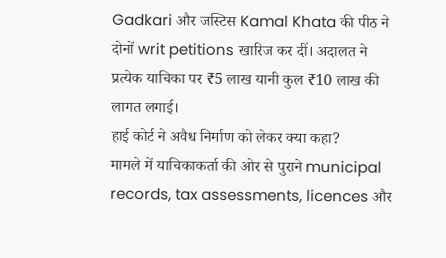Gadkari और जस्टिस Kamal Khata की पीठ ने दोनों writ petitions खारिज कर दीं। अदालत ने प्रत्येक याचिका पर ₹5 लाख यानी कुल ₹10 लाख की लागत लगाई।
हाई कोर्ट ने अवैध निर्माण को लेकर क्या कहा?
मामले में याचिकाकर्ता की ओर से पुराने municipal records, tax assessments, licences और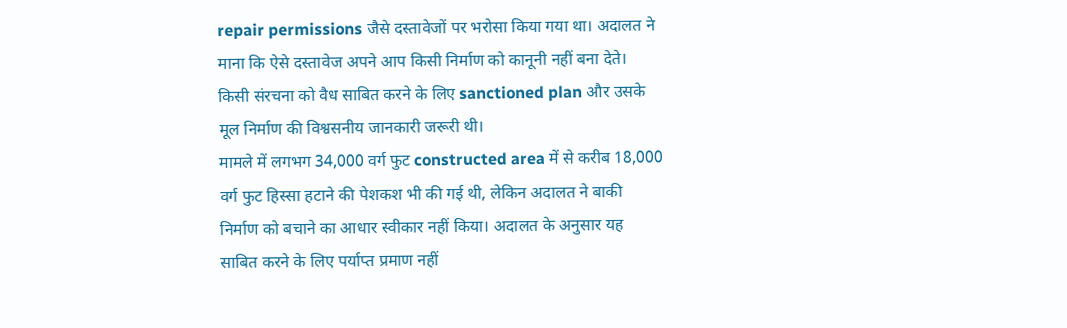repair permissions जैसे दस्तावेजों पर भरोसा किया गया था। अदालत ने माना कि ऐसे दस्तावेज अपने आप किसी निर्माण को कानूनी नहीं बना देते। किसी संरचना को वैध साबित करने के लिए sanctioned plan और उसके मूल निर्माण की विश्वसनीय जानकारी जरूरी थी।
मामले में लगभग 34,000 वर्ग फुट constructed area में से करीब 18,000 वर्ग फुट हिस्सा हटाने की पेशकश भी की गई थी, लेकिन अदालत ने बाकी निर्माण को बचाने का आधार स्वीकार नहीं किया। अदालत के अनुसार यह साबित करने के लिए पर्याप्त प्रमाण नहीं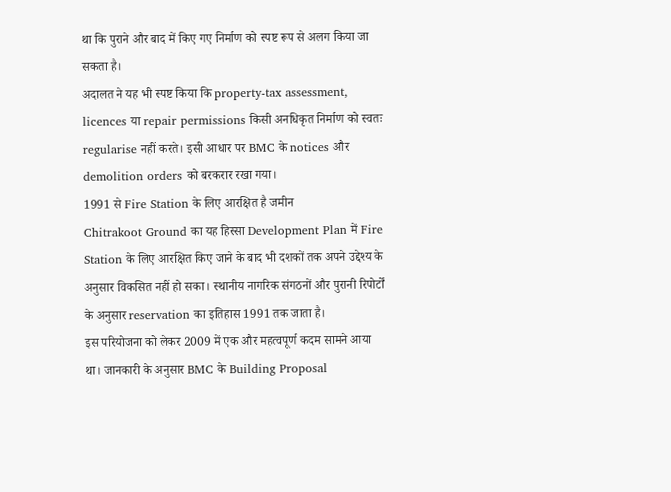था कि पुराने और बाद में किए गए निर्माण को स्पष्ट रूप से अलग किया जा सकता है।
अदालत ने यह भी स्पष्ट किया कि property-tax assessment, licences या repair permissions किसी अनधिकृत निर्माण को स्वतः regularise नहीं करते। इसी आधार पर BMC के notices और demolition orders को बरकरार रखा गया।
1991 से Fire Station के लिए आरक्षित है जमीन
Chitrakoot Ground का यह हिस्सा Development Plan में Fire Station के लिए आरक्षित किए जाने के बाद भी दशकों तक अपने उद्देश्य के अनुसार विकसित नहीं हो सका। स्थानीय नागरिक संगठनों और पुरानी रिपोर्टों के अनुसार reservation का इतिहास 1991 तक जाता है।
इस परियोजना को लेकर 2009 में एक और महत्वपूर्ण कदम सामने आया था। जानकारी के अनुसार BMC के Building Proposal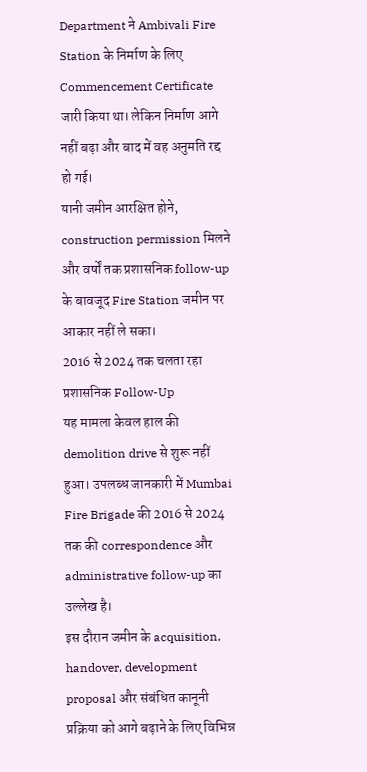Department ने Ambivali Fire Station के निर्माण के लिए Commencement Certificate जारी किया था। लेकिन निर्माण आगे नहीं बढ़ा और बाद में वह अनुमति रद्द हो गई।
यानी जमीन आरक्षित होने, construction permission मिलने और वर्षों तक प्रशासनिक follow-up के बावजूद Fire Station जमीन पर आकार नहीं ले सका।
2016 से 2024 तक चलता रहा प्रशासनिक Follow-Up
यह मामला केवल हाल की demolition drive से शुरू नहीं हुआ। उपलब्ध जानकारी में Mumbai Fire Brigade की 2016 से 2024 तक की correspondence और administrative follow-up का उल्लेख है।
इस दौरान जमीन के acquisition, handover, development proposal और संबंधित कानूनी प्रक्रिया को आगे बढ़ाने के लिए विभिन्न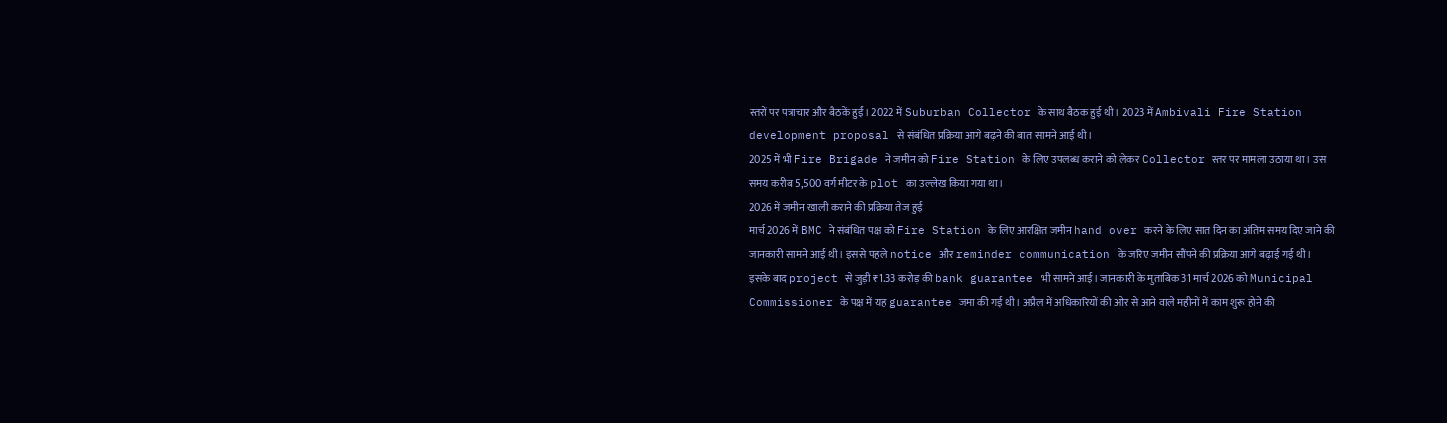स्तरों पर पत्राचार और बैठकें हुईं। 2022 में Suburban Collector के साथ बैठक हुई थी। 2023 में Ambivali Fire Station development proposal से संबंधित प्रक्रिया आगे बढ़ने की बात सामने आई थी।
2025 में भी Fire Brigade ने जमीन को Fire Station के लिए उपलब्ध कराने को लेकर Collector स्तर पर मामला उठाया था। उस समय करीब 5,500 वर्ग मीटर के plot का उल्लेख किया गया था।
2026 में जमीन खाली कराने की प्रक्रिया तेज हुई
मार्च 2026 में BMC ने संबंधित पक्ष को Fire Station के लिए आरक्षित जमीन hand over करने के लिए सात दिन का अंतिम समय दिए जाने की जानकारी सामने आई थी। इससे पहले notice और reminder communication के जरिए जमीन सौंपने की प्रक्रिया आगे बढ़ाई गई थी।
इसके बाद project से जुड़ी ₹1.33 करोड़ की bank guarantee भी सामने आई। जानकारी के मुताबिक 31 मार्च 2026 को Municipal Commissioner के पक्ष में यह guarantee जमा की गई थी। अप्रैल में अधिकारियों की ओर से आने वाले महीनों में काम शुरू होने की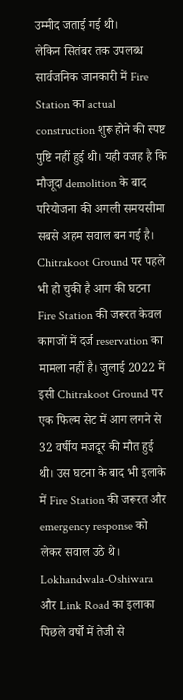उम्मीद जताई गई थी।
लेकिन सितंबर तक उपलब्ध सार्वजनिक जानकारी में Fire Station का actual construction शुरू होने की स्पष्ट पुष्टि नहीं हुई थी। यही वजह है कि मौजूदा demolition के बाद परियोजना की अगली समयसीमा सबसे अहम सवाल बन गई है।
Chitrakoot Ground पर पहले भी हो चुकी है आग की घटना
Fire Station की जरूरत केवल कागजों में दर्ज reservation का मामला नहीं है। जुलाई 2022 में इसी Chitrakoot Ground पर एक फिल्म सेट में आग लगने से 32 वर्षीय मजदूर की मौत हुई थी। उस घटना के बाद भी इलाके में Fire Station की जरूरत और emergency response को लेकर सवाल उठे थे।
Lokhandwala-Oshiwara और Link Road का इलाका पिछले वर्षों में तेजी से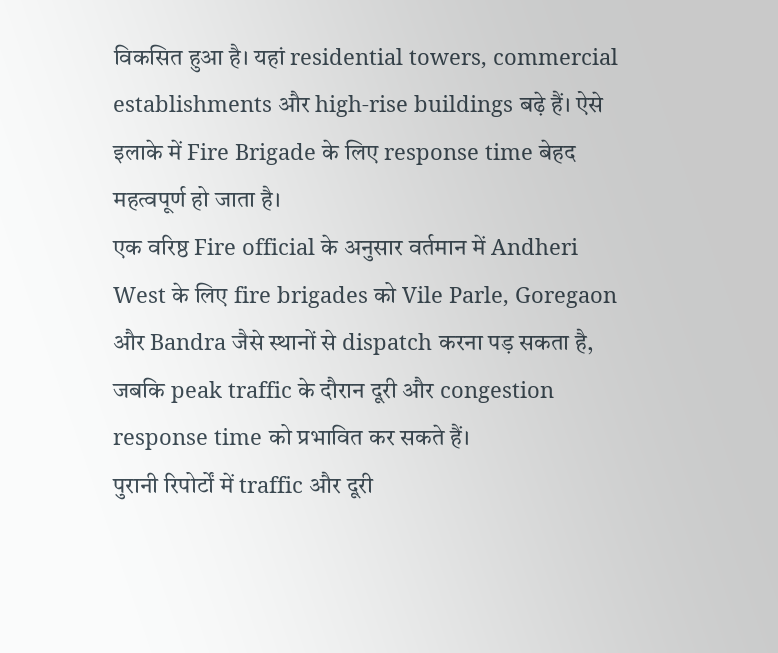विकसित हुआ है। यहां residential towers, commercial establishments और high-rise buildings बढ़े हैं। ऐसे इलाके में Fire Brigade के लिए response time बेहद महत्वपूर्ण हो जाता है।
एक वरिष्ठ Fire official के अनुसार वर्तमान में Andheri West के लिए fire brigades को Vile Parle, Goregaon और Bandra जैसे स्थानों से dispatch करना पड़ सकता है, जबकि peak traffic के दौरान दूरी और congestion response time को प्रभावित कर सकते हैं।
पुरानी रिपोर्टों में traffic और दूरी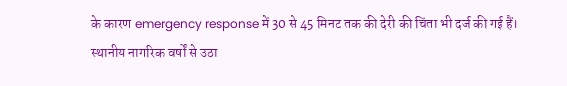के कारण emergency response में 30 से 45 मिनट तक की देरी की चिंता भी दर्ज की गई हैं।
स्थानीय नागरिक वर्षों से उठा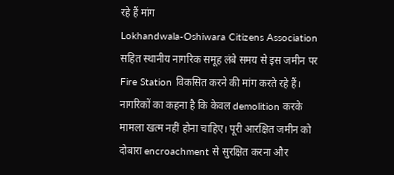रहे हैं मांग
Lokhandwala-Oshiwara Citizens Association सहित स्थानीय नागरिक समूह लंबे समय से इस जमीन पर Fire Station विकसित करने की मांग करते रहे हैं।
नागरिकों का कहना है कि केवल demolition करके मामला खत्म नहीं होना चाहिए। पूरी आरक्षित जमीन को दोबारा encroachment से सुरक्षित करना और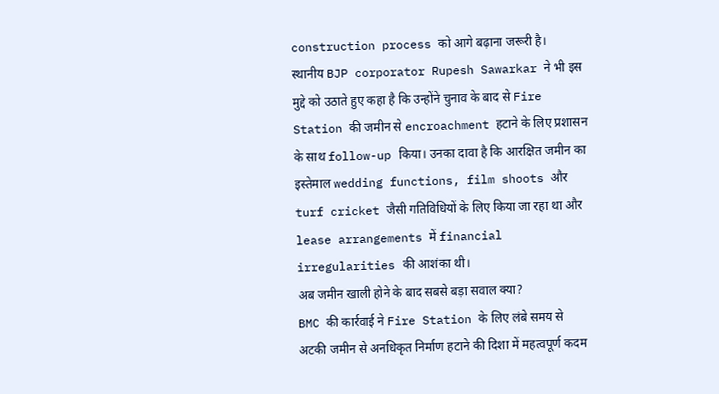construction process को आगे बढ़ाना जरूरी है।
स्थानीय BJP corporator Rupesh Sawarkar ने भी इस मुद्दे को उठाते हुए कहा है कि उन्होंने चुनाव के बाद से Fire Station की जमीन से encroachment हटाने के लिए प्रशासन के साथ follow-up किया। उनका दावा है कि आरक्षित जमीन का इस्तेमाल wedding functions, film shoots और turf cricket जैसी गतिविधियों के लिए किया जा रहा था और lease arrangements में financial irregularities की आशंका थी।
अब जमीन खाली होने के बाद सबसे बड़ा सवाल क्या?
BMC की कार्रवाई ने Fire Station के लिए लंबे समय से अटकी जमीन से अनधिकृत निर्माण हटाने की दिशा में महत्वपूर्ण कदम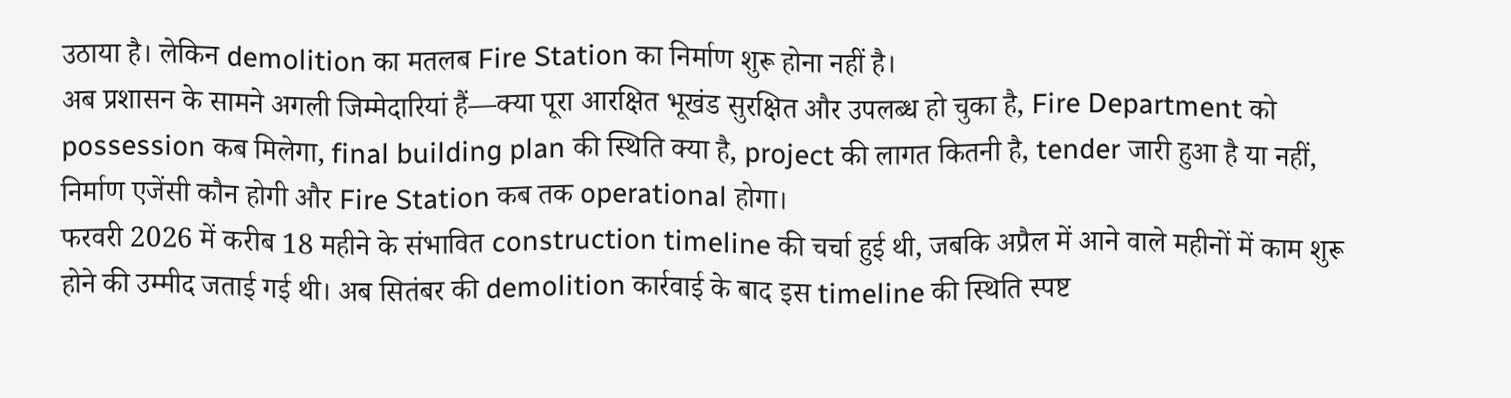उठाया है। लेकिन demolition का मतलब Fire Station का निर्माण शुरू होना नहीं है।
अब प्रशासन के सामने अगली जिम्मेदारियां हैं—क्या पूरा आरक्षित भूखंड सुरक्षित और उपलब्ध हो चुका है, Fire Department को possession कब मिलेगा, final building plan की स्थिति क्या है, project की लागत कितनी है, tender जारी हुआ है या नहीं, निर्माण एजेंसी कौन होगी और Fire Station कब तक operational होगा।
फरवरी 2026 में करीब 18 महीने के संभावित construction timeline की चर्चा हुई थी, जबकि अप्रैल में आने वाले महीनों में काम शुरू होने की उम्मीद जताई गई थी। अब सितंबर की demolition कार्रवाई के बाद इस timeline की स्थिति स्पष्ट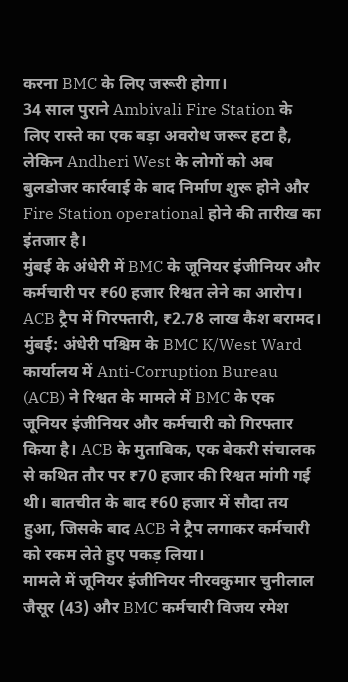करना BMC के लिए जरूरी होगा।
34 साल पुराने Ambivali Fire Station के लिए रास्ते का एक बड़ा अवरोध जरूर हटा है, लेकिन Andheri West के लोगों को अब बुलडोजर कार्रवाई के बाद निर्माण शुरू होने और Fire Station operational होने की तारीख का इंतजार है।
मुंबई के अंधेरी में BMC के जूनियर इंजीनियर और कर्मचारी पर ₹60 हजार रिश्वत लेने का आरोप। ACB ट्रैप में गिरफ्तारी, ₹2.78 लाख कैश बरामद।
मुंबई: अंधेरी पश्चिम के BMC K/West Ward कार्यालय में Anti-Corruption Bureau (ACB) ने रिश्वत के मामले में BMC के एक जूनियर इंजीनियर और कर्मचारी को गिरफ्तार किया है। ACB के मुताबिक, एक बेकरी संचालक से कथित तौर पर ₹70 हजार की रिश्वत मांगी गई थी। बातचीत के बाद ₹60 हजार में सौदा तय हुआ, जिसके बाद ACB ने ट्रैप लगाकर कर्मचारी को रकम लेते हुए पकड़ लिया।
मामले में जूनियर इंजीनियर नीरवकुमार चुनीलाल जैसूर (43) और BMC कर्मचारी विजय रमेश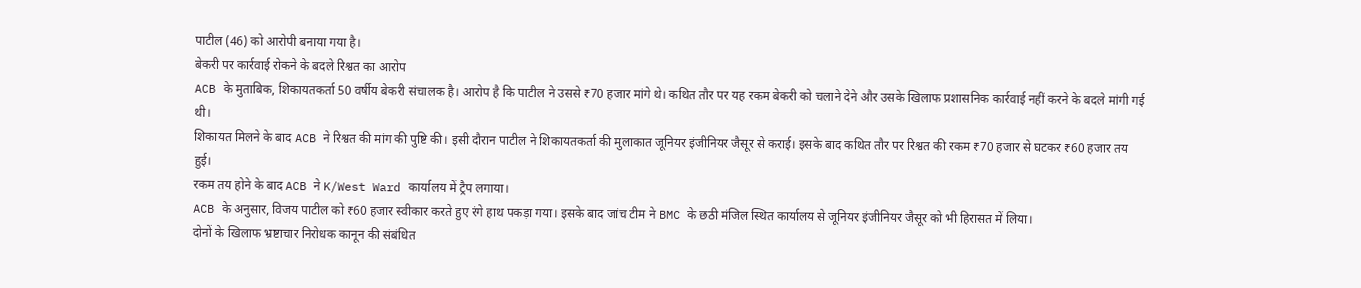पाटील (46) को आरोपी बनाया गया है।
बेकरी पर कार्रवाई रोकने के बदले रिश्वत का आरोप
ACB के मुताबिक, शिकायतकर्ता 50 वर्षीय बेकरी संचालक है। आरोप है कि पाटील ने उससे ₹70 हजार मांगे थे। कथित तौर पर यह रकम बेकरी को चलाने देने और उसके खिलाफ प्रशासनिक कार्रवाई नहीं करने के बदले मांगी गई थी।
शिकायत मिलने के बाद ACB ने रिश्वत की मांग की पुष्टि की। इसी दौरान पाटील ने शिकायतकर्ता की मुलाकात जूनियर इंजीनियर जैसूर से कराई। इसके बाद कथित तौर पर रिश्वत की रकम ₹70 हजार से घटकर ₹60 हजार तय हुई।
रकम तय होने के बाद ACB ने K/West Ward कार्यालय में ट्रैप लगाया।
ACB के अनुसार, विजय पाटील को ₹60 हजार स्वीकार करते हुए रंगे हाथ पकड़ा गया। इसके बाद जांच टीम ने BMC के छठी मंजिल स्थित कार्यालय से जूनियर इंजीनियर जैसूर को भी हिरासत में लिया।
दोनों के खिलाफ भ्रष्टाचार निरोधक कानून की संबंधित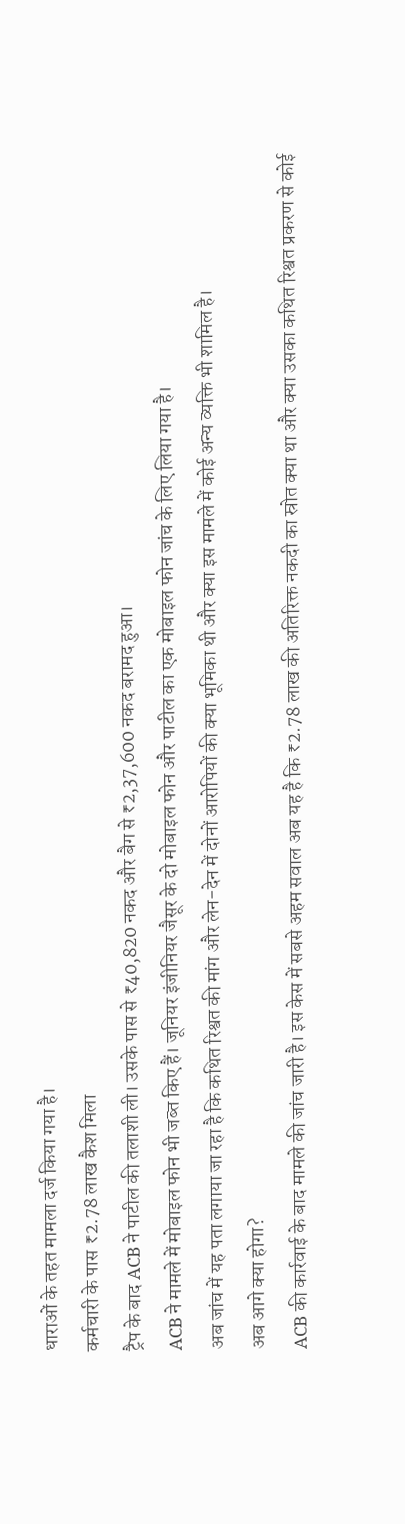धाराओं के तहत मामला दर्ज किया गया है।
कर्मचारी के पास ₹2.78 लाख कैश मिला
ट्रैप के बाद ACB ने पाटील की तलाशी ली। उसके पास से ₹40,820 नकद और बैग से ₹2,37,600 नकद बरामद हुआ।
ACB ने मामले में मोबाइल फोन भी जब्त किए हैं। जूनियर इंजीनियर जैसूर के दो मोबाइल फोन और पाटील का एक मोबाइल फोन जांच के लिए लिया गया है।
अब जांच में यह पता लगाया जा रहा है कि कथित रिश्वत की मांग और लेन-देन में दोनों आरोपियों की क्या भूमिका थी और क्या इस मामले में कोई अन्य व्यक्ति भी शामिल है।
अब आगे क्या होगा?
ACB की कार्रवाई के बाद मामले की जांच जारी है। इस केस में सबसे अहम सवाल अब यह है कि ₹2.78 लाख की अतिरिक्त नकदी का स्रोत क्या था और क्या उसका कथित रिश्वत प्रकरण से कोई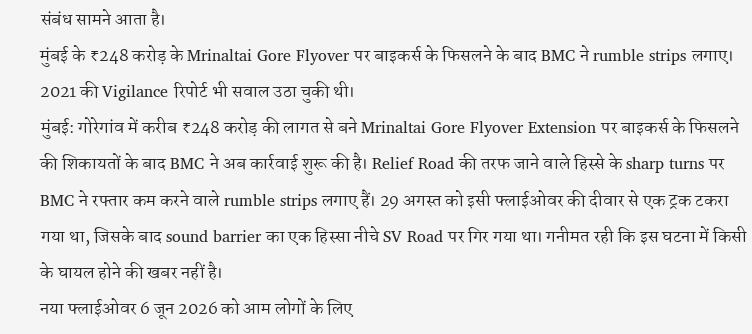संबंध सामने आता है।
मुंबई के ₹248 करोड़ के Mrinaltai Gore Flyover पर बाइकर्स के फिसलने के बाद BMC ने rumble strips लगाए। 2021 की Vigilance रिपोर्ट भी सवाल उठा चुकी थी।
मुंबई: गोरेगांव में करीब ₹248 करोड़ की लागत से बने Mrinaltai Gore Flyover Extension पर बाइकर्स के फिसलने की शिकायतों के बाद BMC ने अब कार्रवाई शुरू की है। Relief Road की तरफ जाने वाले हिस्से के sharp turns पर BMC ने रफ्तार कम करने वाले rumble strips लगाए हैं। 29 अगस्त को इसी फ्लाईओवर की दीवार से एक ट्रक टकरा गया था, जिसके बाद sound barrier का एक हिस्सा नीचे SV Road पर गिर गया था। गनीमत रही कि इस घटना में किसी के घायल होने की खबर नहीं है।
नया फ्लाईओवर 6 जून 2026 को आम लोगों के लिए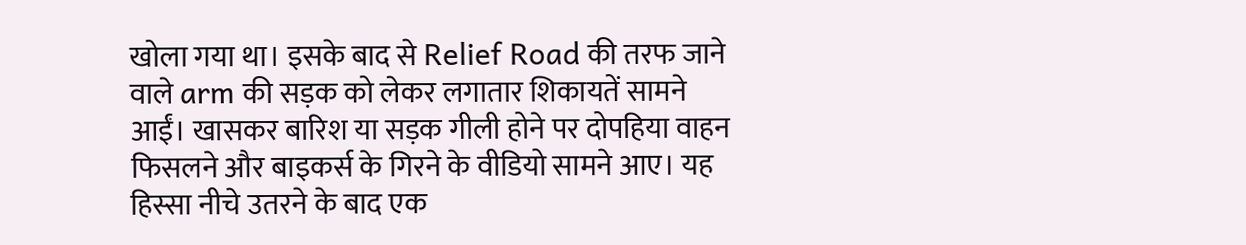खोला गया था। इसके बाद से Relief Road की तरफ जाने वाले arm की सड़क को लेकर लगातार शिकायतें सामने आईं। खासकर बारिश या सड़क गीली होने पर दोपहिया वाहन फिसलने और बाइकर्स के गिरने के वीडियो सामने आए। यह हिस्सा नीचे उतरने के बाद एक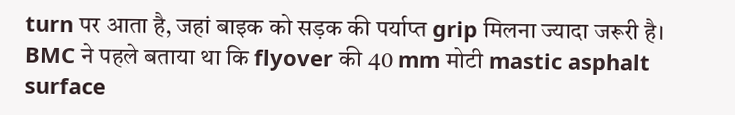turn पर आता है, जहां बाइक को सड़क की पर्याप्त grip मिलना ज्यादा जरूरी है।
BMC ने पहले बताया था कि flyover की 40 mm मोटी mastic asphalt surface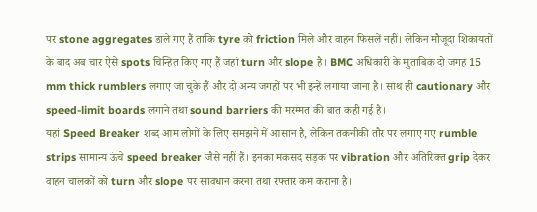पर stone aggregates डाले गए हैं ताकि tyre को friction मिले और वाहन फिसलें नहीं। लेकिन मौजूदा शिकायतों के बाद अब चार ऐसे spots चिन्हित किए गए हैं जहां turn और slope है। BMC अधिकारी के मुताबिक दो जगह 15 mm thick rumblers लगाए जा चुके हैं और दो अन्य जगहों पर भी इन्हें लगाया जाना है। साथ ही cautionary और speed-limit boards लगाने तथा sound barriers की मरम्मत की बात कही गई है।
यहां Speed Breaker शब्द आम लोगों के लिए समझने में आसान है, लेकिन तकनीकी तौर पर लगाए गए rumble strips सामान्य ऊंचे speed breaker जैसे नहीं हैं। इनका मकसद सड़क पर vibration और अतिरिक्त grip देकर वाहन चालकों को turn और slope पर सावधान करना तथा रफ्तार कम कराना है।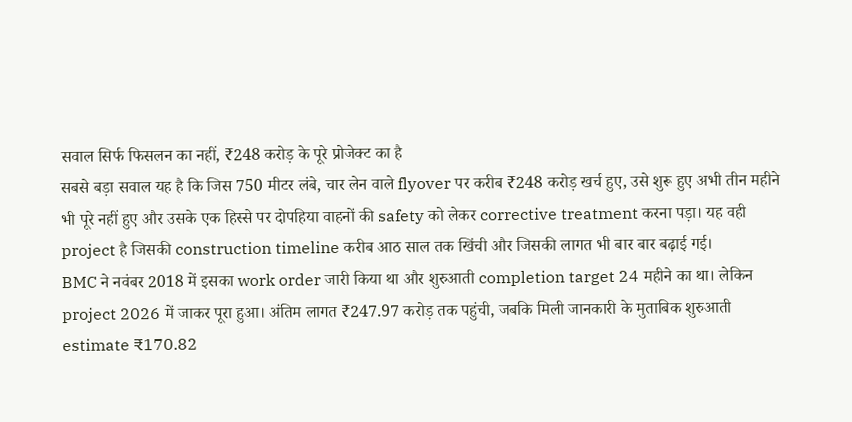सवाल सिर्फ फिसलन का नहीं, ₹248 करोड़ के पूरे प्रोजेक्ट का है
सबसे बड़ा सवाल यह है कि जिस 750 मीटर लंबे, चार लेन वाले flyover पर करीब ₹248 करोड़ खर्च हुए, उसे शुरू हुए अभी तीन महीने भी पूरे नहीं हुए और उसके एक हिस्से पर दोपहिया वाहनों की safety को लेकर corrective treatment करना पड़ा। यह वही project है जिसकी construction timeline करीब आठ साल तक खिंची और जिसकी लागत भी बार बार बढ़ाई गई।
BMC ने नवंबर 2018 में इसका work order जारी किया था और शुरुआती completion target 24 महीने का था। लेकिन project 2026 में जाकर पूरा हुआ। अंतिम लागत ₹247.97 करोड़ तक पहुंची, जबकि मिली जानकारी के मुताबिक शुरुआती estimate ₹170.82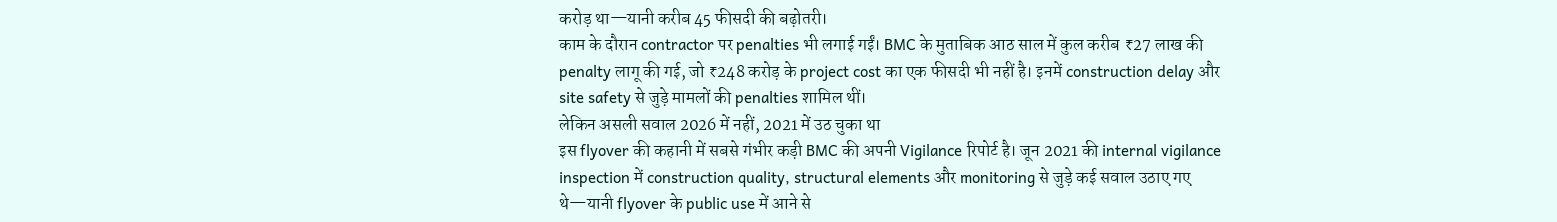करोड़ था—यानी करीब 45 फीसदी की बढ़ोतरी।
काम के दौरान contractor पर penalties भी लगाई गईं। BMC के मुताबिक आठ साल में कुल करीब ₹27 लाख की penalty लागू की गई, जो ₹248 करोड़ के project cost का एक फीसदी भी नहीं है। इनमें construction delay और site safety से जुड़े मामलों की penalties शामिल थीं।
लेकिन असली सवाल 2026 में नहीं, 2021 में उठ चुका था
इस flyover की कहानी में सबसे गंभीर कड़ी BMC की अपनी Vigilance रिपोर्ट है। जून 2021 की internal vigilance inspection में construction quality, structural elements और monitoring से जुड़े कई सवाल उठाए गए थे—यानी flyover के public use में आने से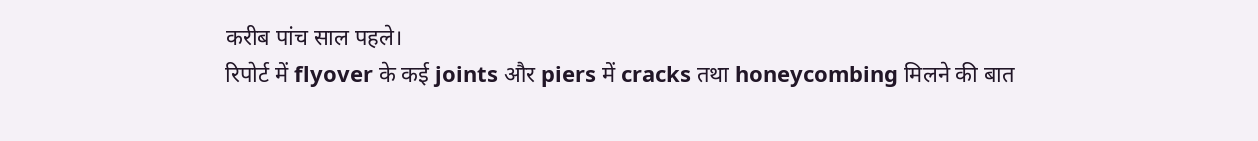करीब पांच साल पहले।
रिपोर्ट में flyover के कई joints और piers में cracks तथा honeycombing मिलने की बात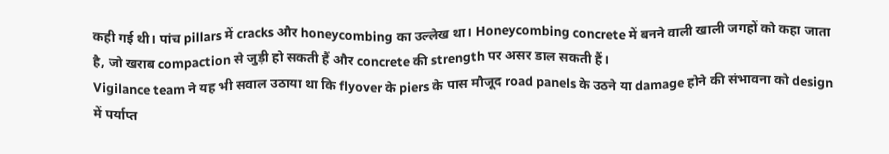कही गई थी। पांच pillars में cracks और honeycombing का उल्लेख था। Honeycombing concrete में बनने वाली खाली जगहों को कहा जाता है, जो खराब compaction से जुड़ी हो सकती हैं और concrete की strength पर असर डाल सकती हैं।
Vigilance team ने यह भी सवाल उठाया था कि flyover के piers के पास मौजूद road panels के उठने या damage होने की संभावना को design में पर्याप्त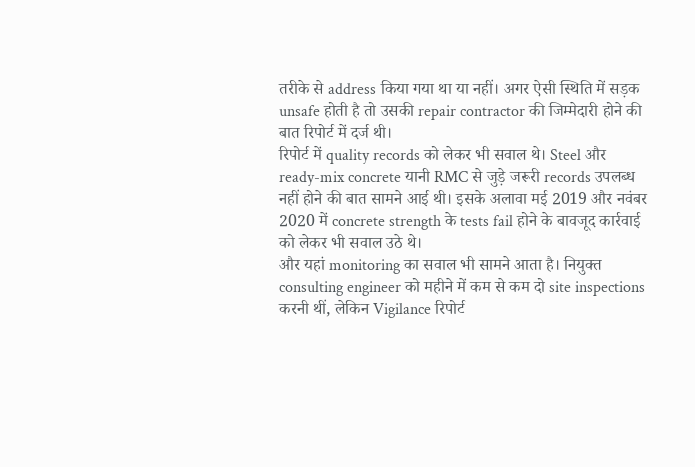तरीके से address किया गया था या नहीं। अगर ऐसी स्थिति में सड़क unsafe होती है तो उसकी repair contractor की जिम्मेदारी होने की बात रिपोर्ट में दर्ज थी।
रिपोर्ट में quality records को लेकर भी सवाल थे। Steel और ready-mix concrete यानी RMC से जुड़े जरूरी records उपलब्ध नहीं होने की बात सामने आई थी। इसके अलावा मई 2019 और नवंबर 2020 में concrete strength के tests fail होने के बावजूद कार्रवाई को लेकर भी सवाल उठे थे।
और यहां monitoring का सवाल भी सामने आता है। नियुक्त consulting engineer को महीने में कम से कम दो site inspections करनी थीं, लेकिन Vigilance रिपोर्ट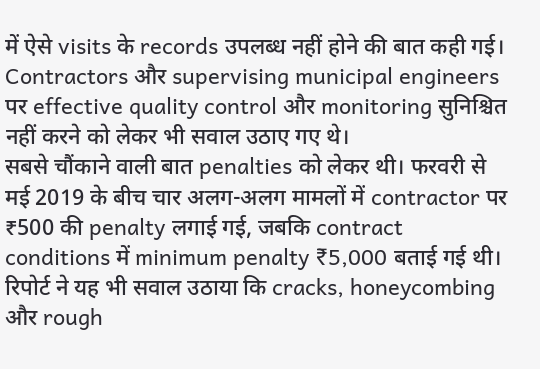में ऐसे visits के records उपलब्ध नहीं होने की बात कही गई। Contractors और supervising municipal engineers पर effective quality control और monitoring सुनिश्चित नहीं करने को लेकर भी सवाल उठाए गए थे।
सबसे चौंकाने वाली बात penalties को लेकर थी। फरवरी से मई 2019 के बीच चार अलग-अलग मामलों में contractor पर ₹500 की penalty लगाई गई, जबकि contract conditions में minimum penalty ₹5,000 बताई गई थी। रिपोर्ट ने यह भी सवाल उठाया कि cracks, honeycombing और rough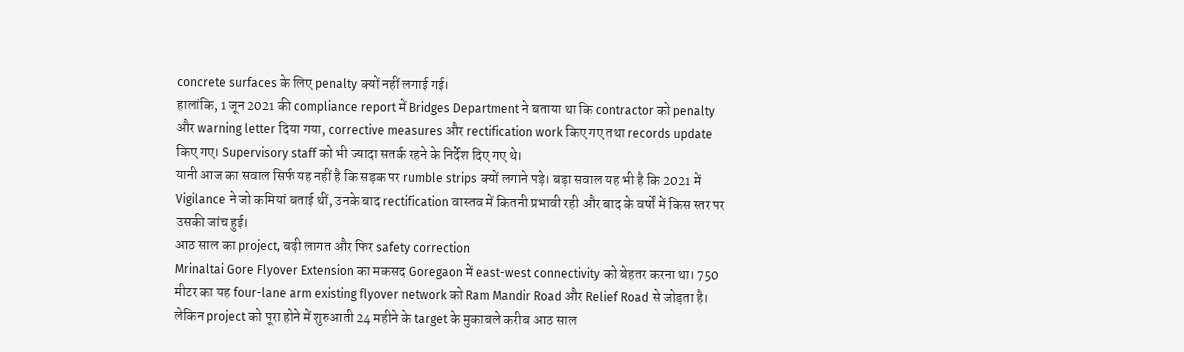concrete surfaces के लिए penalty क्यों नहीं लगाई गई।
हालांकि, 1 जून 2021 की compliance report में Bridges Department ने बताया था कि contractor को penalty और warning letter दिया गया, corrective measures और rectification work किए गए तथा records update किए गए। Supervisory staff को भी ज्यादा सतर्क रहने के निर्देश दिए गए थे।
यानी आज का सवाल सिर्फ यह नहीं है कि सड़क पर rumble strips क्यों लगाने पड़े। बड़ा सवाल यह भी है कि 2021 में Vigilance ने जो कमियां बताई थीं, उनके बाद rectification वास्तव में कितनी प्रभावी रही और बाद के वर्षों में किस स्तर पर उसकी जांच हुई।
आठ साल का project, बढ़ी लागत और फिर safety correction
Mrinaltai Gore Flyover Extension का मकसद Goregaon में east-west connectivity को बेहतर करना था। 750 मीटर का यह four-lane arm existing flyover network को Ram Mandir Road और Relief Road से जोड़ता है। लेकिन project को पूरा होने में शुरुआती 24 महीने के target के मुकाबले करीब आठ साल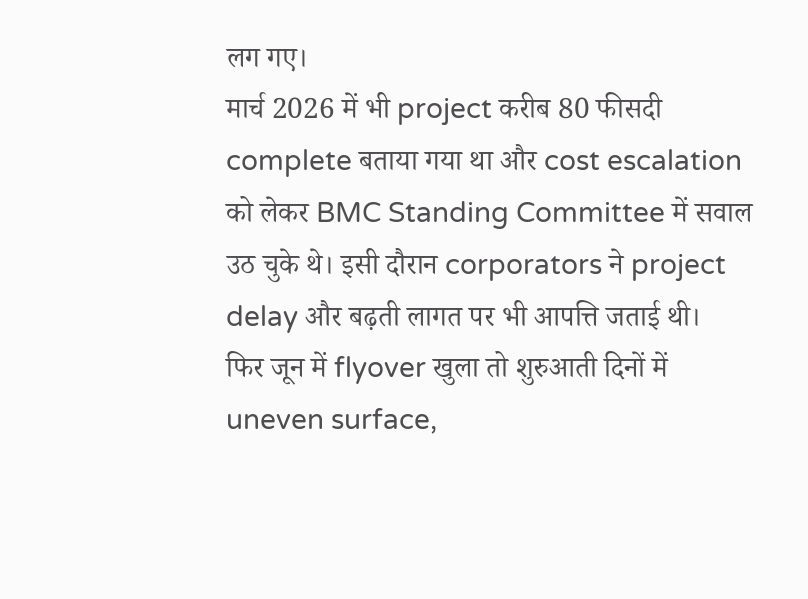लग गए।
मार्च 2026 में भी project करीब 80 फीसदी complete बताया गया था और cost escalation को लेकर BMC Standing Committee में सवाल उठ चुके थे। इसी दौरान corporators ने project delay और बढ़ती लागत पर भी आपत्ति जताई थी।
फिर जून में flyover खुला तो शुरुआती दिनों में uneven surface,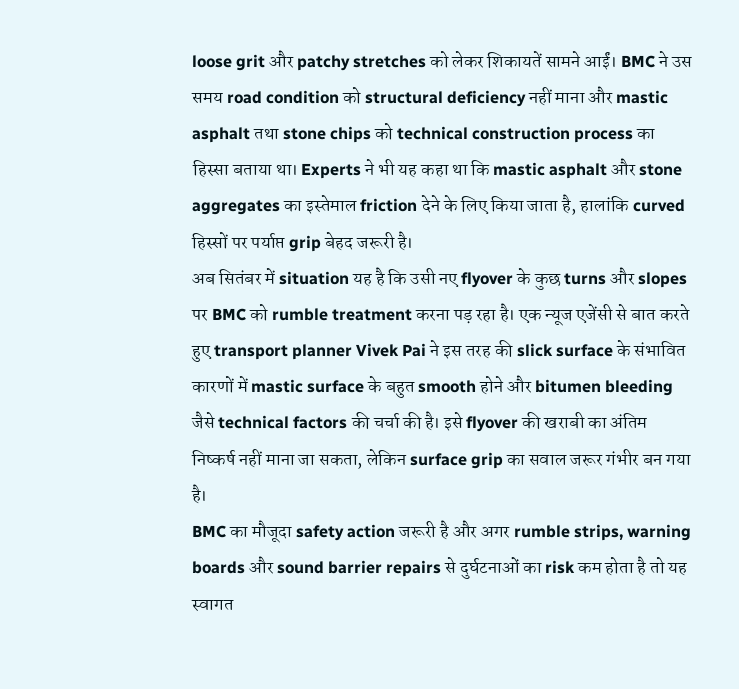loose grit और patchy stretches को लेकर शिकायतें सामने आईं। BMC ने उस समय road condition को structural deficiency नहीं माना और mastic asphalt तथा stone chips को technical construction process का हिस्सा बताया था। Experts ने भी यह कहा था कि mastic asphalt और stone aggregates का इस्तेमाल friction देने के लिए किया जाता है, हालांकि curved हिस्सों पर पर्याप्त grip बेहद जरूरी है।
अब सितंबर में situation यह है कि उसी नए flyover के कुछ turns और slopes पर BMC को rumble treatment करना पड़ रहा है। एक न्यूज एजेंसी से बात करते हुए transport planner Vivek Pai ने इस तरह की slick surface के संभावित कारणों में mastic surface के बहुत smooth होने और bitumen bleeding जैसे technical factors की चर्चा की है। इसे flyover की खराबी का अंतिम निष्कर्ष नहीं माना जा सकता, लेकिन surface grip का सवाल जरूर गंभीर बन गया है।
BMC का मौजूदा safety action जरूरी है और अगर rumble strips, warning boards और sound barrier repairs से दुर्घटनाओं का risk कम होता है तो यह स्वागत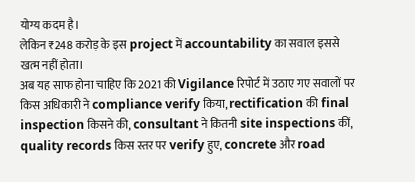योग्य कदम है।
लेकिन ₹248 करोड़ के इस project में accountability का सवाल इससे खत्म नहीं होता।
अब यह साफ होना चाहिए कि 2021 की Vigilance रिपोर्ट में उठाए गए सवालों पर किस अधिकारी ने compliance verify किया, rectification की final inspection किसने की, consultant ने कितनी site inspections कीं, quality records किस स्तर पर verify हुए, concrete और road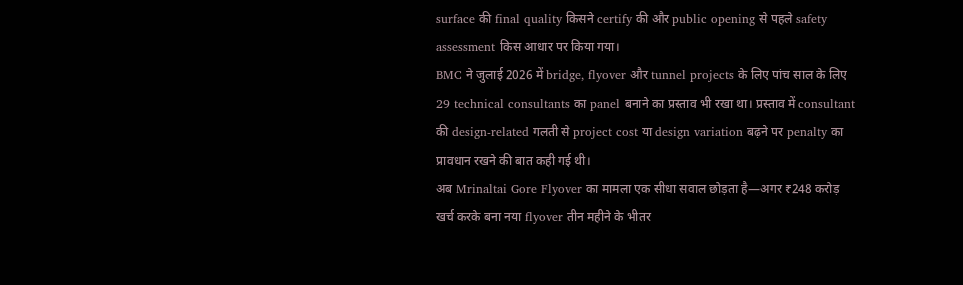surface की final quality किसने certify की और public opening से पहले safety assessment किस आधार पर किया गया।
BMC ने जुलाई 2026 में bridge, flyover और tunnel projects के लिए पांच साल के लिए 29 technical consultants का panel बनाने का प्रस्ताव भी रखा था। प्रस्ताव में consultant की design-related गलती से project cost या design variation बढ़ने पर penalty का प्रावधान रखने की बात कही गई थी।
अब Mrinaltai Gore Flyover का मामला एक सीधा सवाल छोड़ता है—अगर ₹248 करोड़ खर्च करके बना नया flyover तीन महीने के भीतर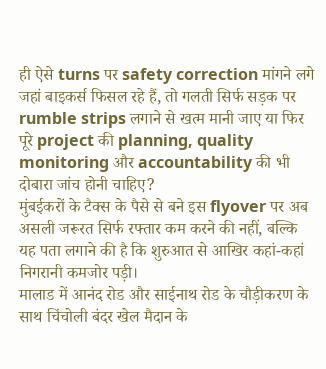ही ऐसे turns पर safety correction मांगने लगे जहां बाइकर्स फिसल रहे हैं, तो गलती सिर्फ सड़क पर rumble strips लगाने से खत्म मानी जाए या फिर पूरे project की planning, quality monitoring और accountability की भी दोबारा जांच होनी चाहिए?
मुंबईकरों के टैक्स के पैसे से बने इस flyover पर अब असली जरूरत सिर्फ रफ्तार कम करने की नहीं, बल्कि यह पता लगाने की है कि शुरुआत से आखिर कहां-कहां निगरानी कमजोर पड़ी।
मालाड में आनंद रोड और साईनाथ रोड के चौड़ीकरण के साथ चिंचोली बंदर खेल मैदान के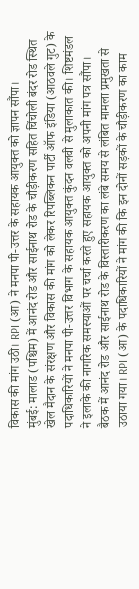विकास की मांग उठी। RPI (आ) ने मनपा पी-उत्तर के सहायक आयुक्त को ज्ञापन सौंपा।
मुंबई: मालाड (पश्चिम) में आनंद रोड और साईनाथ रोड के चौड़ीकरण सहित चिंचोली बंदर रोड स्थित खेल मैदान के संरक्षण और विकास की मांग को लेकर रिपब्लिकन पार्टी ऑफ इंडिया (आठवले गुट) के पदाधिकारियों ने मनपा पी-उत्तर विभाग के सहायक आयुक्त कुंदन वलवी से मुलाकात की। शिष्टमंडल ने इलाके की नागरिक समस्याओं पर चर्चा करते हुए सहायक आयुक्त को अपनी मांग पत्र सौंपा।
बैठक में आनंद रोड और साईनाथ रोड के विस्तारीकरण का लंबे समय से लंबित मामला प्रमुखता से उठाया गया। RPI (आ) के पदाधिकारियों ने मांग की कि इन दोनों सड़कों के चौड़ीकरण का काम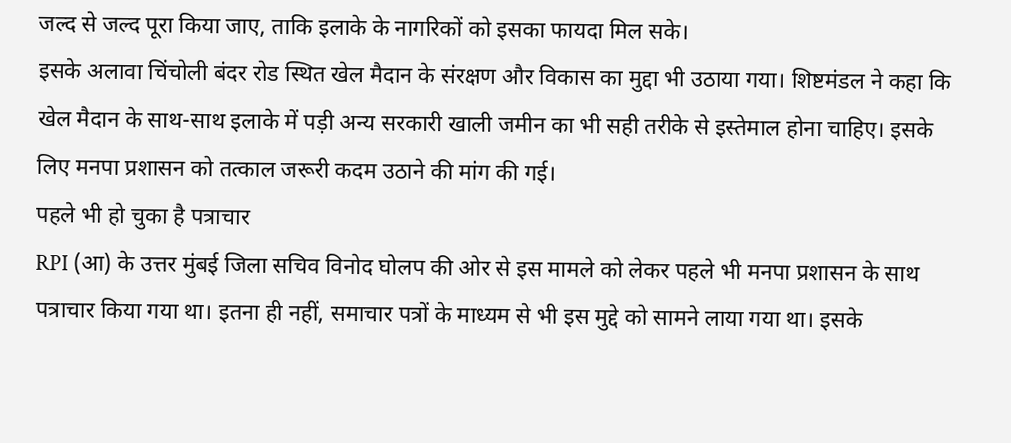जल्द से जल्द पूरा किया जाए, ताकि इलाके के नागरिकों को इसका फायदा मिल सके।
इसके अलावा चिंचोली बंदर रोड स्थित खेल मैदान के संरक्षण और विकास का मुद्दा भी उठाया गया। शिष्टमंडल ने कहा कि खेल मैदान के साथ-साथ इलाके में पड़ी अन्य सरकारी खाली जमीन का भी सही तरीके से इस्तेमाल होना चाहिए। इसके लिए मनपा प्रशासन को तत्काल जरूरी कदम उठाने की मांग की गई।
पहले भी हो चुका है पत्राचार
RPI (आ) के उत्तर मुंबई जिला सचिव विनोद घोलप की ओर से इस मामले को लेकर पहले भी मनपा प्रशासन के साथ पत्राचार किया गया था। इतना ही नहीं, समाचार पत्रों के माध्यम से भी इस मुद्दे को सामने लाया गया था। इसके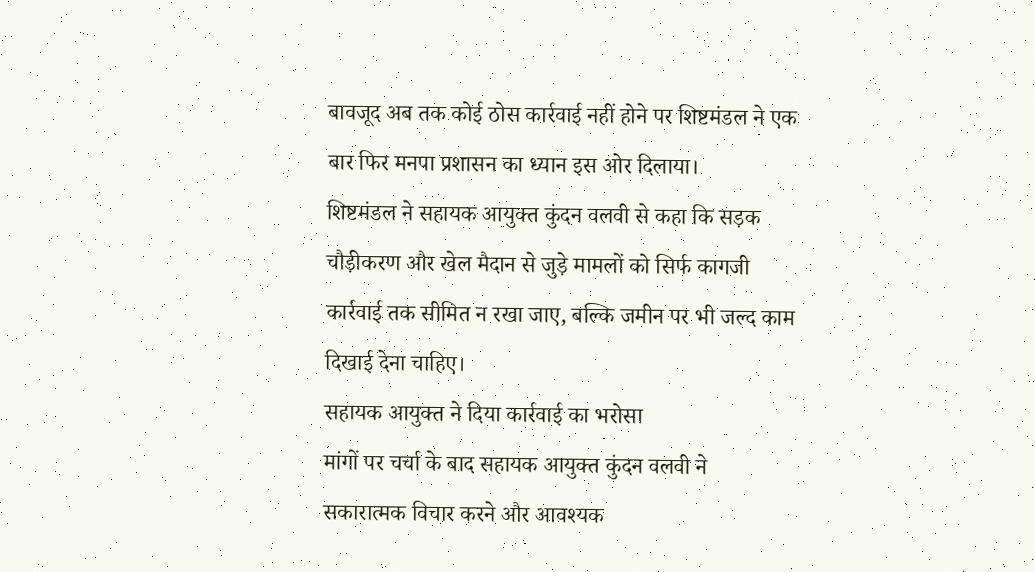बावजूद अब तक कोई ठोस कार्रवाई नहीं होने पर शिष्टमंडल ने एक बार फिर मनपा प्रशासन का ध्यान इस ओर दिलाया।
शिष्टमंडल ने सहायक आयुक्त कुंदन वलवी से कहा कि सड़क चौड़ीकरण और खेल मैदान से जुड़े मामलों को सिर्फ कागजी कार्रवाई तक सीमित न रखा जाए, बल्कि जमीन पर भी जल्द काम दिखाई देना चाहिए।
सहायक आयुक्त ने दिया कार्रवाई का भरोसा
मांगों पर चर्चा के बाद सहायक आयुक्त कुंदन वलवी ने सकारात्मक विचार करने और आवश्यक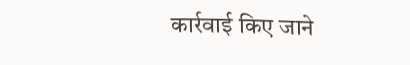कार्रवाई किए जाने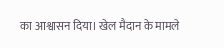का आश्वासन दिया। खेल मैदान के मामले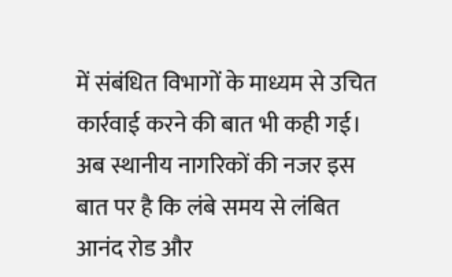में संबंधित विभागों के माध्यम से उचित कार्रवाई करने की बात भी कही गई।
अब स्थानीय नागरिकों की नजर इस बात पर है कि लंबे समय से लंबित आनंद रोड और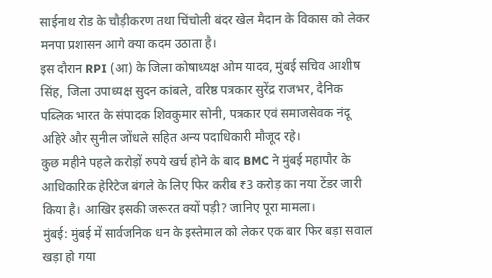साईनाथ रोड के चौड़ीकरण तथा चिंचोली बंदर खेल मैदान के विकास को लेकर मनपा प्रशासन आगे क्या कदम उठाता है।
इस दौरान RPI (आ) के जिला कोषाध्यक्ष ओम यादव, मुंबई सचिव आशीष सिंह, जिला उपाध्यक्ष सुदन कांबले, वरिष्ठ पत्रकार सुरेंद्र राजभर, दैनिक पब्लिक भारत के संपादक शिवकुमार सोनी, पत्रकार एवं समाजसेवक नंदू अहिरे और सुनील जोंधले सहित अन्य पदाधिकारी मौजूद रहे।
कुछ महीने पहले करोड़ों रुपये खर्च होने के बाद BMC ने मुंबई महापौर के आधिकारिक हेरिटेज बंगले के लिए फिर करीब ₹3 करोड़ का नया टेंडर जारी किया है। आखिर इसकी जरूरत क्यों पड़ी? जानिए पूरा मामला।
मुंबई: मुंबई में सार्वजनिक धन के इस्तेमाल को लेकर एक बार फिर बड़ा सवाल खड़ा हो गया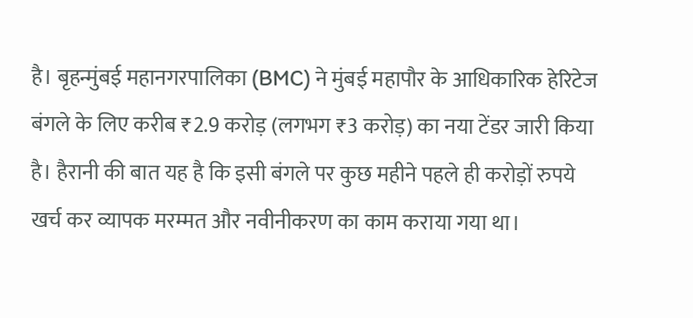है। बृहन्मुंबई महानगरपालिका (BMC) ने मुंबई महापौर के आधिकारिक हेरिटेज बंगले के लिए करीब ₹2.9 करोड़ (लगभग ₹3 करोड़) का नया टेंडर जारी किया है। हैरानी की बात यह है कि इसी बंगले पर कुछ महीने पहले ही करोड़ों रुपये खर्च कर व्यापक मरम्मत और नवीनीकरण का काम कराया गया था।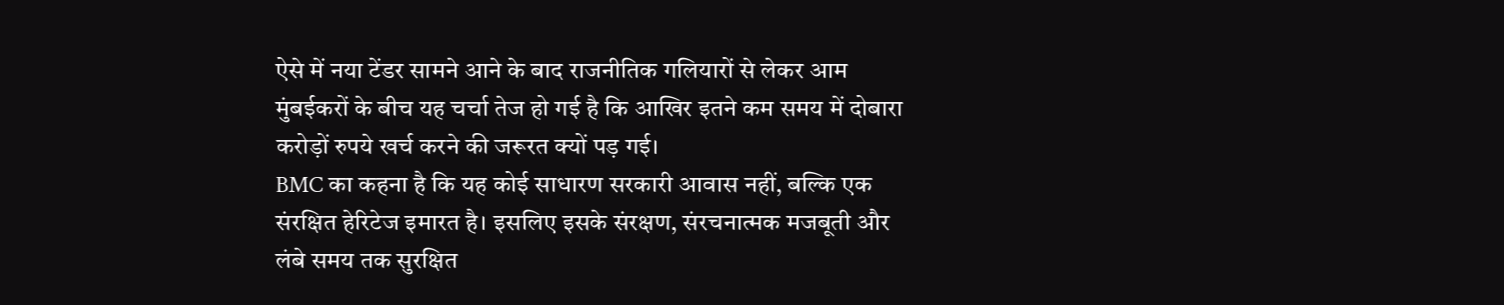ऐसे में नया टेंडर सामने आने के बाद राजनीतिक गलियारों से लेकर आम मुंबईकरों के बीच यह चर्चा तेज हो गई है कि आखिर इतने कम समय में दोबारा करोड़ों रुपये खर्च करने की जरूरत क्यों पड़ गई।
BMC का कहना है कि यह कोई साधारण सरकारी आवास नहीं, बल्कि एक संरक्षित हेरिटेज इमारत है। इसलिए इसके संरक्षण, संरचनात्मक मजबूती और लंबे समय तक सुरक्षित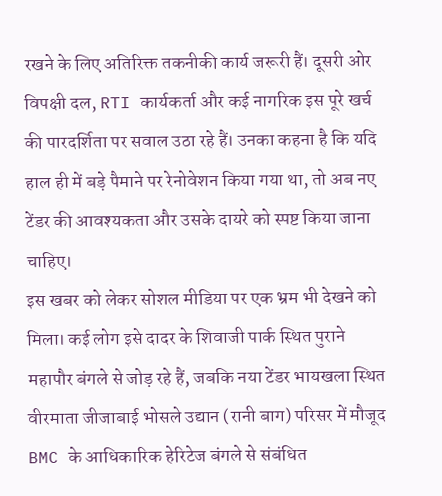रखने के लिए अतिरिक्त तकनीकी कार्य जरूरी हैं। दूसरी ओर विपक्षी दल, RTI कार्यकर्ता और कई नागरिक इस पूरे खर्च की पारदर्शिता पर सवाल उठा रहे हैं। उनका कहना है कि यदि हाल ही में बड़े पैमाने पर रेनोवेशन किया गया था, तो अब नए टेंडर की आवश्यकता और उसके दायरे को स्पष्ट किया जाना चाहिए।
इस खबर को लेकर सोशल मीडिया पर एक भ्रम भी देखने को मिला। कई लोग इसे दादर के शिवाजी पार्क स्थित पुराने महापौर बंगले से जोड़ रहे हैं, जबकि नया टेंडर भायखला स्थित वीरमाता जीजाबाई भोसले उद्यान (रानी बाग) परिसर में मौजूद BMC के आधिकारिक हेरिटेज बंगले से संबंधित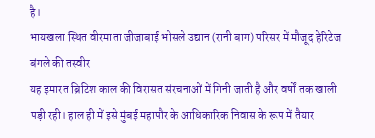है।
भायखला स्थित वीरमाता जीजाबाई भोसले उद्यान (रानी बाग) परिसर में मौजूद हेरिटेज बंगले की तस्वीर
यह इमारत ब्रिटिश काल की विरासत संरचनाओं में गिनी जाती है और वर्षों तक खाली पड़ी रही। हाल ही में इसे मुंबई महापौर के आधिकारिक निवास के रूप में तैयार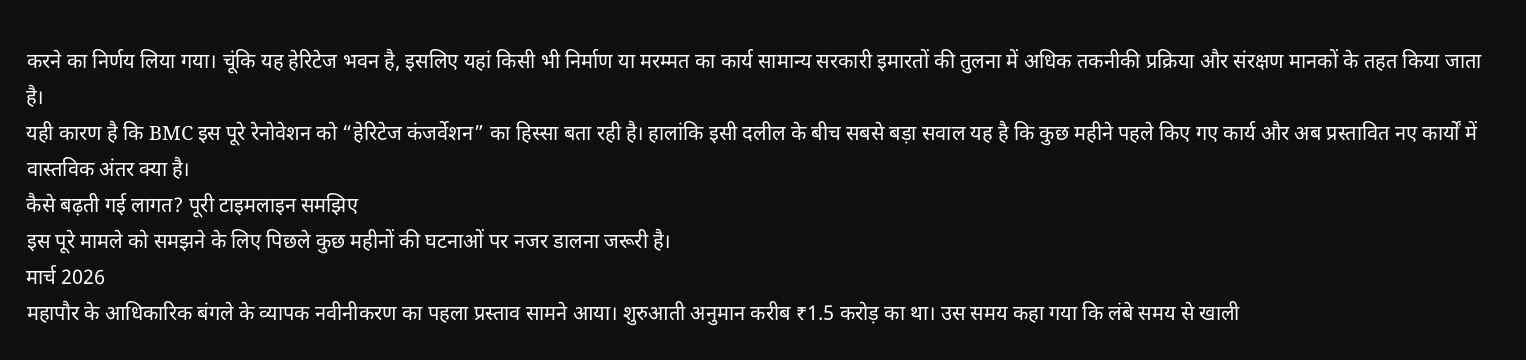करने का निर्णय लिया गया। चूंकि यह हेरिटेज भवन है, इसलिए यहां किसी भी निर्माण या मरम्मत का कार्य सामान्य सरकारी इमारतों की तुलना में अधिक तकनीकी प्रक्रिया और संरक्षण मानकों के तहत किया जाता है।
यही कारण है कि BMC इस पूरे रेनोवेशन को “हेरिटेज कंजर्वेशन” का हिस्सा बता रही है। हालांकि इसी दलील के बीच सबसे बड़ा सवाल यह है कि कुछ महीने पहले किए गए कार्य और अब प्रस्तावित नए कार्यों में वास्तविक अंतर क्या है।
कैसे बढ़ती गई लागत? पूरी टाइमलाइन समझिए
इस पूरे मामले को समझने के लिए पिछले कुछ महीनों की घटनाओं पर नजर डालना जरूरी है।
मार्च 2026
महापौर के आधिकारिक बंगले के व्यापक नवीनीकरण का पहला प्रस्ताव सामने आया। शुरुआती अनुमान करीब ₹1.5 करोड़ का था। उस समय कहा गया कि लंबे समय से खाली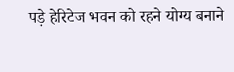पड़े हेरिटेज भवन को रहने योग्य बनाने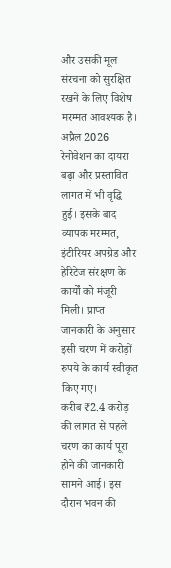और उसकी मूल संरचना को सुरक्षित रखने के लिए विशेष मरम्मत आवश्यक है।
अप्रैल 2026
रेनोवेशन का दायरा बढ़ा और प्रस्तावित लागत में भी वृद्धि हुई। इसके बाद व्यापक मरम्मत, इंटीरियर अपग्रेड और हेरिटेज संरक्षण के कार्यों को मंजूरी मिली। प्राप्त जानकारी के अनुसार इसी चरण में करोड़ों रुपये के कार्य स्वीकृत किए गए।
करीब ₹2.4 करोड़ की लागत से पहले चरण का कार्य पूरा होने की जानकारी सामने आई। इस दौरान भवन की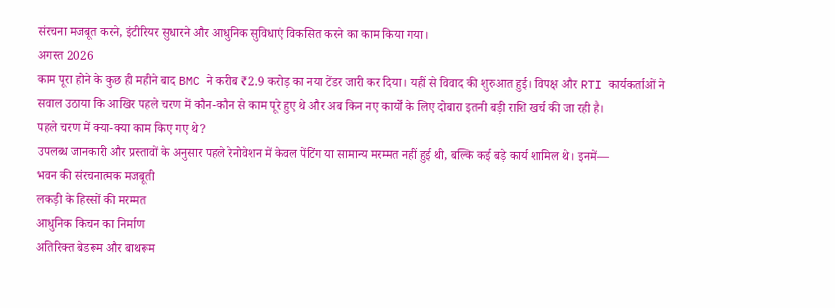संरचना मजबूत करने, इंटीरियर सुधारने और आधुनिक सुविधाएं विकसित करने का काम किया गया।
अगस्त 2026
काम पूरा होने के कुछ ही महीने बाद BMC ने करीब ₹2.9 करोड़ का नया टेंडर जारी कर दिया। यहीं से विवाद की शुरुआत हुई। विपक्ष और RTI कार्यकर्ताओं ने सवाल उठाया कि आखिर पहले चरण में कौन-कौन से काम पूरे हुए थे और अब किन नए कार्यों के लिए दोबारा इतनी बड़ी राशि खर्च की जा रही है।
पहले चरण में क्या-क्या काम किए गए थे?
उपलब्ध जानकारी और प्रस्तावों के अनुसार पहले रेनोवेशन में केवल पेंटिंग या सामान्य मरम्मत नहीं हुई थी, बल्कि कई बड़े कार्य शामिल थे। इनमें—
भवन की संरचनात्मक मजबूती
लकड़ी के हिस्सों की मरम्मत
आधुनिक किचन का निर्माण
अतिरिक्त बेडरूम और बाथरूम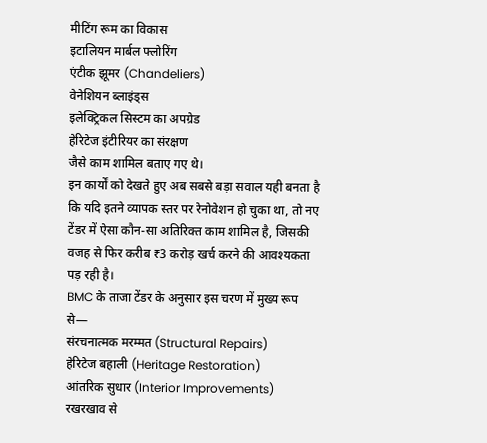मीटिंग रूम का विकास
इटालियन मार्बल फ्लोरिंग
एंटीक झूमर (Chandeliers)
वेनेशियन ब्लाइंड्स
इलेक्ट्रिकल सिस्टम का अपग्रेड
हेरिटेज इंटीरियर का संरक्षण
जैसे काम शामिल बताए गए थे।
इन कार्यों को देखते हुए अब सबसे बड़ा सवाल यही बनता है कि यदि इतने व्यापक स्तर पर रेनोवेशन हो चुका था, तो नए टेंडर में ऐसा कौन-सा अतिरिक्त काम शामिल है, जिसकी वजह से फिर करीब ₹3 करोड़ खर्च करने की आवश्यकता पड़ रही है।
BMC के ताजा टेंडर के अनुसार इस चरण में मुख्य रूप से—
संरचनात्मक मरम्मत (Structural Repairs)
हेरिटेज बहाली (Heritage Restoration)
आंतरिक सुधार (Interior Improvements)
रखरखाव से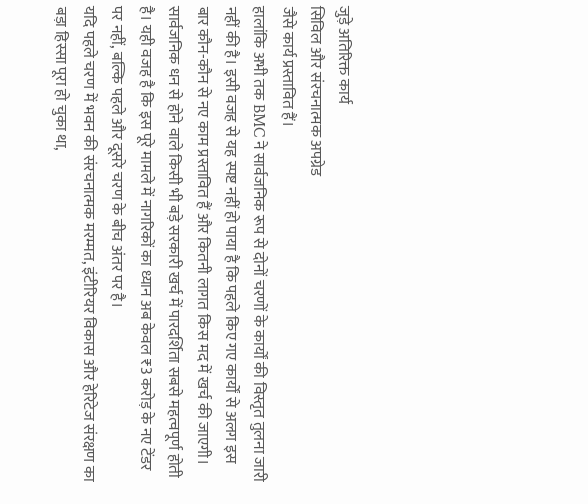जुड़े अतिरिक्त कार्य
सिविल और संरचनात्मक अपग्रेड
जैसे कार्य प्रस्तावित हैं।
हालांकि अभी तक BMC ने सार्वजनिक रूप से दोनों चरणों के कार्यों की विस्तृत तुलना जारी नहीं की है। इसी वजह से यह स्पष्ट नहीं हो पाया है कि पहले किए गए कार्यों से अलग इस बार कौन-कौन से नए काम प्रस्तावित हैं और कितनी लागत किस मद में खर्च की जाएगी।
सार्वजनिक धन से होने वाले किसी भी बड़े सरकारी खर्च में पारदर्शिता सबसे महत्वपूर्ण होती है। यही वजह है कि इस पूरे मामले में नागरिकों का ध्यान अब केवल ₹3 करोड़ के नए टेंडर पर नहीं, बल्कि पहले और दूसरे चरण के बीच अंतर पर है।
यदि पहले चरण में भवन की संरचनात्मक मरम्मत, इंटीरियर विकास और हेरिटेज संरक्षण का बड़ा हिस्सा पूरा हो चुका था,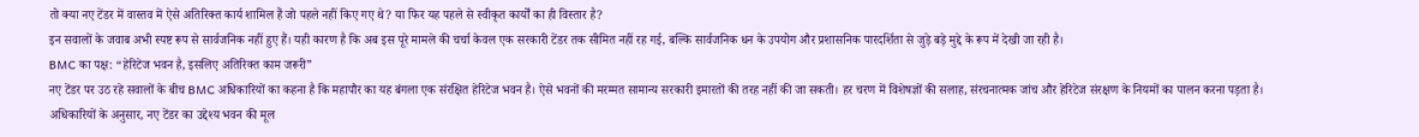तो क्या नए टेंडर में वास्तव में ऐसे अतिरिक्त कार्य शामिल हैं जो पहले नहीं किए गए थे? या फिर यह पहले से स्वीकृत कार्यों का ही विस्तार है?
इन सवालों के जवाब अभी स्पष्ट रूप से सार्वजनिक नहीं हुए हैं। यही कारण है कि अब इस पूरे मामले की चर्चा केवल एक सरकारी टेंडर तक सीमित नहीं रह गई, बल्कि सार्वजनिक धन के उपयोग और प्रशासनिक पारदर्शिता से जुड़े बड़े मुद्दे के रूप में देखी जा रही है।
BMC का पक्ष: “हेरिटेज भवन है, इसलिए अतिरिक्त काम जरूरी”
नए टेंडर पर उठ रहे सवालों के बीच BMC अधिकारियों का कहना है कि महापौर का यह बंगला एक संरक्षित हेरिटेज भवन है। ऐसे भवनों की मरम्मत सामान्य सरकारी इमारतों की तरह नहीं की जा सकती। हर चरण में विशेषज्ञों की सलाह, संरचनात्मक जांच और हेरिटेज संरक्षण के नियमों का पालन करना पड़ता है।
अधिकारियों के अनुसार, नए टेंडर का उद्देश्य भवन की मूल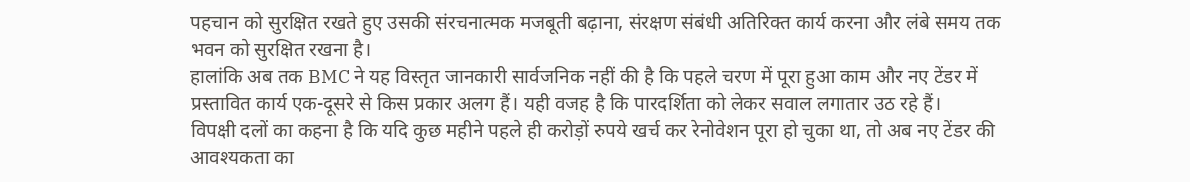पहचान को सुरक्षित रखते हुए उसकी संरचनात्मक मजबूती बढ़ाना, संरक्षण संबंधी अतिरिक्त कार्य करना और लंबे समय तक भवन को सुरक्षित रखना है।
हालांकि अब तक BMC ने यह विस्तृत जानकारी सार्वजनिक नहीं की है कि पहले चरण में पूरा हुआ काम और नए टेंडर में प्रस्तावित कार्य एक-दूसरे से किस प्रकार अलग हैं। यही वजह है कि पारदर्शिता को लेकर सवाल लगातार उठ रहे हैं।
विपक्षी दलों का कहना है कि यदि कुछ महीने पहले ही करोड़ों रुपये खर्च कर रेनोवेशन पूरा हो चुका था, तो अब नए टेंडर की आवश्यकता का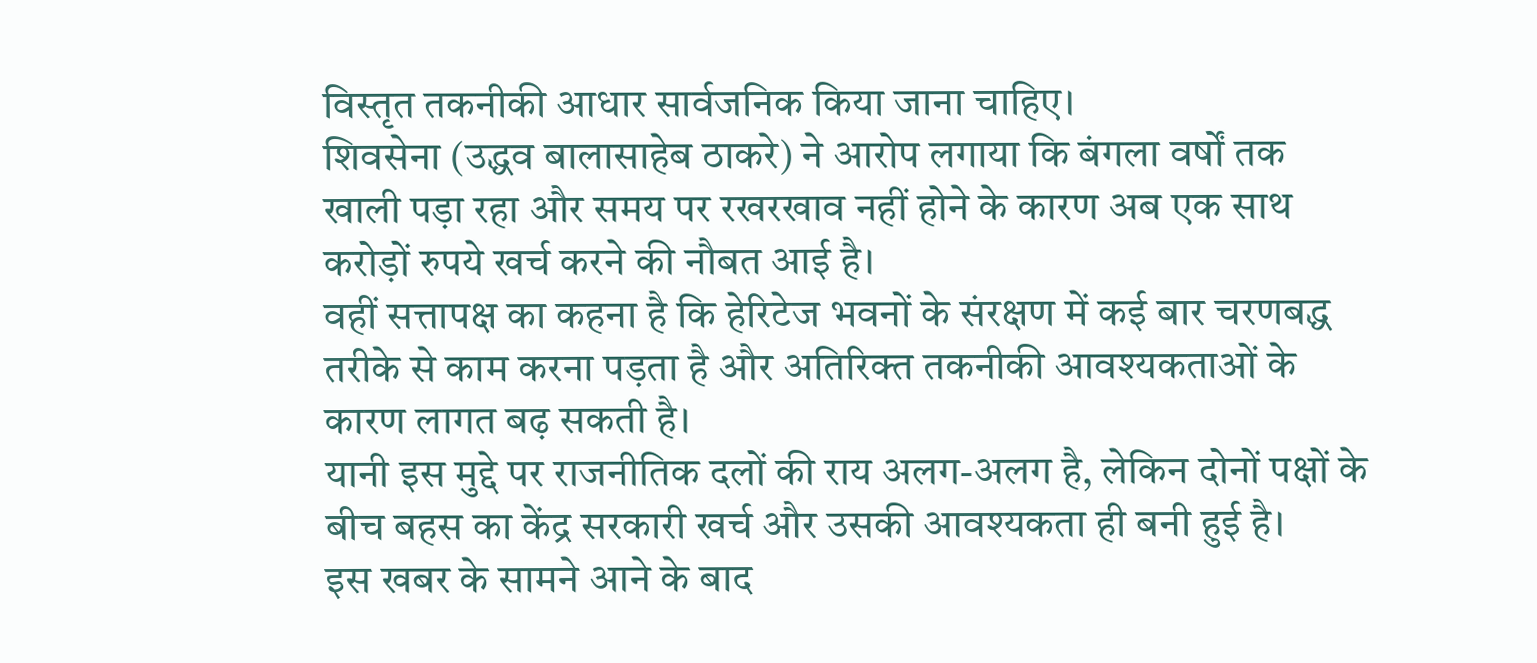विस्तृत तकनीकी आधार सार्वजनिक किया जाना चाहिए।
शिवसेना (उद्धव बालासाहेब ठाकरे) ने आरोप लगाया कि बंगला वर्षों तक खाली पड़ा रहा और समय पर रखरखाव नहीं होने के कारण अब एक साथ करोड़ों रुपये खर्च करने की नौबत आई है।
वहीं सत्तापक्ष का कहना है कि हेरिटेज भवनों के संरक्षण में कई बार चरणबद्ध तरीके से काम करना पड़ता है और अतिरिक्त तकनीकी आवश्यकताओं के कारण लागत बढ़ सकती है।
यानी इस मुद्दे पर राजनीतिक दलों की राय अलग-अलग है, लेकिन दोनों पक्षों के बीच बहस का केंद्र सरकारी खर्च और उसकी आवश्यकता ही बनी हुई है।
इस खबर के सामने आने के बाद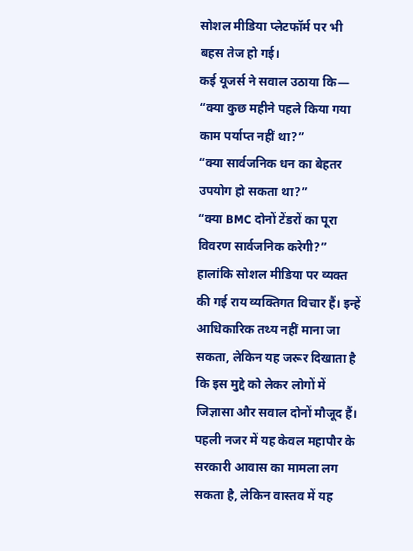सोशल मीडिया प्लेटफॉर्म पर भी बहस तेज हो गई।
कई यूजर्स ने सवाल उठाया कि—
“क्या कुछ महीने पहले किया गया काम पर्याप्त नहीं था?”
“क्या सार्वजनिक धन का बेहतर उपयोग हो सकता था?”
“क्या BMC दोनों टेंडरों का पूरा विवरण सार्वजनिक करेगी?”
हालांकि सोशल मीडिया पर व्यक्त की गई राय व्यक्तिगत विचार हैं। इन्हें आधिकारिक तथ्य नहीं माना जा सकता, लेकिन यह जरूर दिखाता है कि इस मुद्दे को लेकर लोगों में जिज्ञासा और सवाल दोनों मौजूद हैं।
पहली नजर में यह केवल महापौर के सरकारी आवास का मामला लग सकता है, लेकिन वास्तव में यह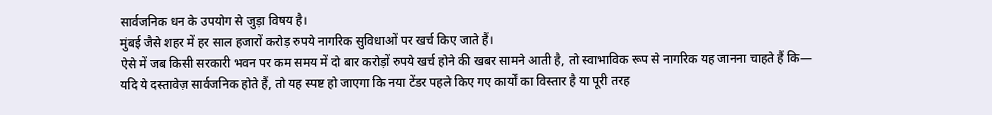सार्वजनिक धन के उपयोग से जुड़ा विषय है।
मुंबई जैसे शहर में हर साल हजारों करोड़ रुपये नागरिक सुविधाओं पर खर्च किए जाते हैं।
ऐसे में जब किसी सरकारी भवन पर कम समय में दो बार करोड़ों रुपये खर्च होने की खबर सामने आती है, तो स्वाभाविक रूप से नागरिक यह जानना चाहते हैं कि—
यदि ये दस्तावेज़ सार्वजनिक होते हैं, तो यह स्पष्ट हो जाएगा कि नया टेंडर पहले किए गए कार्यों का विस्तार है या पूरी तरह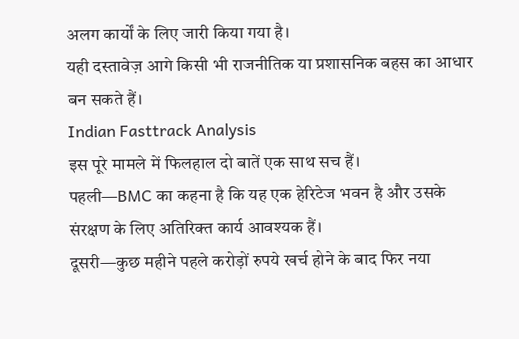अलग कार्यों के लिए जारी किया गया है।
यही दस्तावेज़ आगे किसी भी राजनीतिक या प्रशासनिक बहस का आधार बन सकते हैं।
Indian Fasttrack Analysis
इस पूरे मामले में फिलहाल दो बातें एक साथ सच हैं।
पहली—BMC का कहना है कि यह एक हेरिटेज भवन है और उसके संरक्षण के लिए अतिरिक्त कार्य आवश्यक हैं।
दूसरी—कुछ महीने पहले करोड़ों रुपये खर्च होने के बाद फिर नया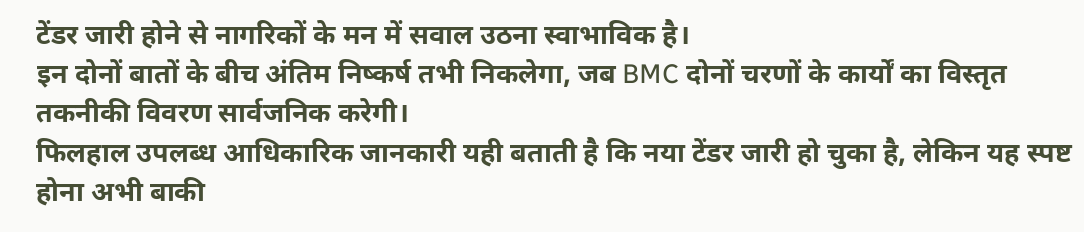टेंडर जारी होने से नागरिकों के मन में सवाल उठना स्वाभाविक है।
इन दोनों बातों के बीच अंतिम निष्कर्ष तभी निकलेगा, जब BMC दोनों चरणों के कार्यों का विस्तृत तकनीकी विवरण सार्वजनिक करेगी।
फिलहाल उपलब्ध आधिकारिक जानकारी यही बताती है कि नया टेंडर जारी हो चुका है, लेकिन यह स्पष्ट होना अभी बाकी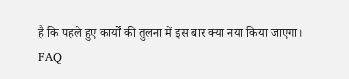है कि पहले हुए कार्यों की तुलना में इस बार क्या नया किया जाएगा।
FAQ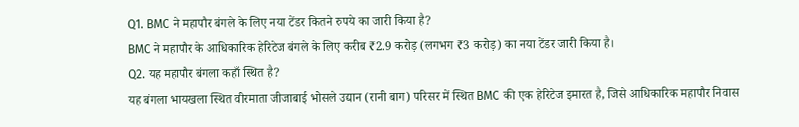Q1. BMC ने महापौर बंगले के लिए नया टेंडर कितने रुपये का जारी किया है?
BMC ने महापौर के आधिकारिक हेरिटेज बंगले के लिए करीब ₹2.9 करोड़ (लगभग ₹3 करोड़) का नया टेंडर जारी किया है।
Q2. यह महापौर बंगला कहाँ स्थित है?
यह बंगला भायखला स्थित वीरमाता जीजाबाई भोसले उद्यान (रानी बाग) परिसर में स्थित BMC की एक हेरिटेज इमारत है, जिसे आधिकारिक महापौर निवास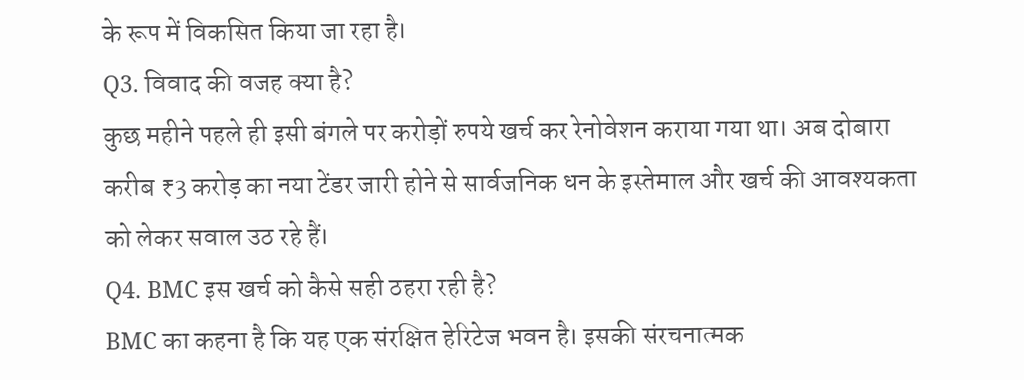के रूप में विकसित किया जा रहा है।
Q3. विवाद की वजह क्या है?
कुछ महीने पहले ही इसी बंगले पर करोड़ों रुपये खर्च कर रेनोवेशन कराया गया था। अब दोबारा करीब ₹3 करोड़ का नया टेंडर जारी होने से सार्वजनिक धन के इस्तेमाल और खर्च की आवश्यकता को लेकर सवाल उठ रहे हैं।
Q4. BMC इस खर्च को कैसे सही ठहरा रही है?
BMC का कहना है कि यह एक संरक्षित हेरिटेज भवन है। इसकी संरचनात्मक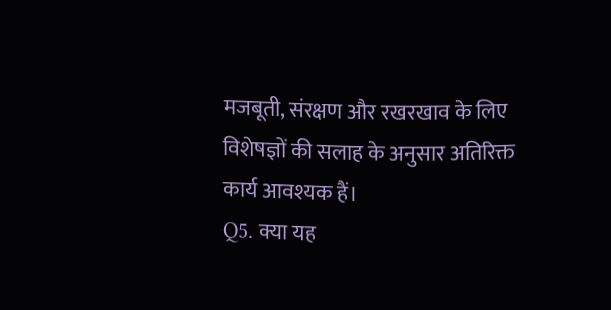मजबूती, संरक्षण और रखरखाव के लिए विशेषज्ञों की सलाह के अनुसार अतिरिक्त कार्य आवश्यक हैं।
Q5. क्या यह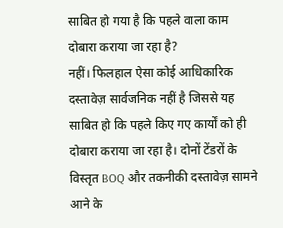साबित हो गया है कि पहले वाला काम दोबारा कराया जा रहा है?
नहीं। फिलहाल ऐसा कोई आधिकारिक दस्तावेज़ सार्वजनिक नहीं है जिससे यह साबित हो कि पहले किए गए कार्यों को ही दोबारा कराया जा रहा है। दोनों टेंडरों के विस्तृत BOQ और तकनीकी दस्तावेज़ सामने आने के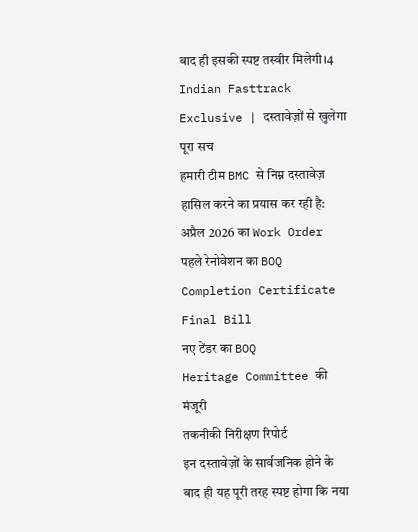बाद ही इसकी स्पष्ट तस्वीर मिलेगी।4
Indian Fasttrack Exclusive | दस्तावेज़ों से खुलेगा पूरा सच
हमारी टीम BMC से निम्न दस्तावेज़ हासिल करने का प्रयास कर रही है:
अप्रैल 2026 का Work Order
पहले रेनोवेशन का BOQ
Completion Certificate
Final Bill
नए टेंडर का BOQ
Heritage Committee की मंजूरी
तकनीकी निरीक्षण रिपोर्ट
इन दस्तावेज़ों के सार्वजनिक होने के बाद ही यह पूरी तरह स्पष्ट होगा कि नया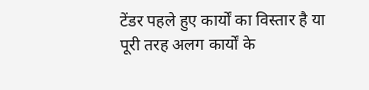टेंडर पहले हुए कार्यों का विस्तार है या पूरी तरह अलग कार्यों के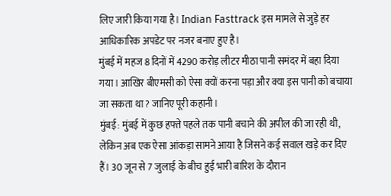लिए जारी किया गया है। Indian Fasttrack इस मामले से जुड़े हर आधिकारिक अपडेट पर नजर बनाए हुए है।
मुंबई में महज 8 दिनों में 4290 करोड़ लीटर मीठा पानी समंदर में बहा दिया गया। आखिर बीएमसी को ऐसा क्यों करना पड़ा और क्या इस पानी को बचाया जा सकता था? जानिए पूरी कहानी।
मुंबई: मुंबई में कुछ हफ्ते पहले तक पानी बचाने की अपील की जा रही थी, लेकिन अब एक ऐसा आंकड़ा सामने आया है जिसने कई सवाल खड़े कर दिए हैं। 30 जून से 7 जुलाई के बीच हुई भारी बारिश के दौरान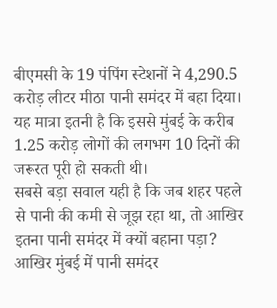बीएमसी के 19 पंपिंग स्टेशनों ने 4,290.5 करोड़ लीटर मीठा पानी समंदर में बहा दिया। यह मात्रा इतनी है कि इससे मुंबई के करीब 1.25 करोड़ लोगों की लगभग 10 दिनों की जरूरत पूरी हो सकती थी।
सबसे बड़ा सवाल यही है कि जब शहर पहले से पानी की कमी से जूझ रहा था, तो आखिर इतना पानी समंदर में क्यों बहाना पड़ा?
आखिर मुंबई में पानी समंदर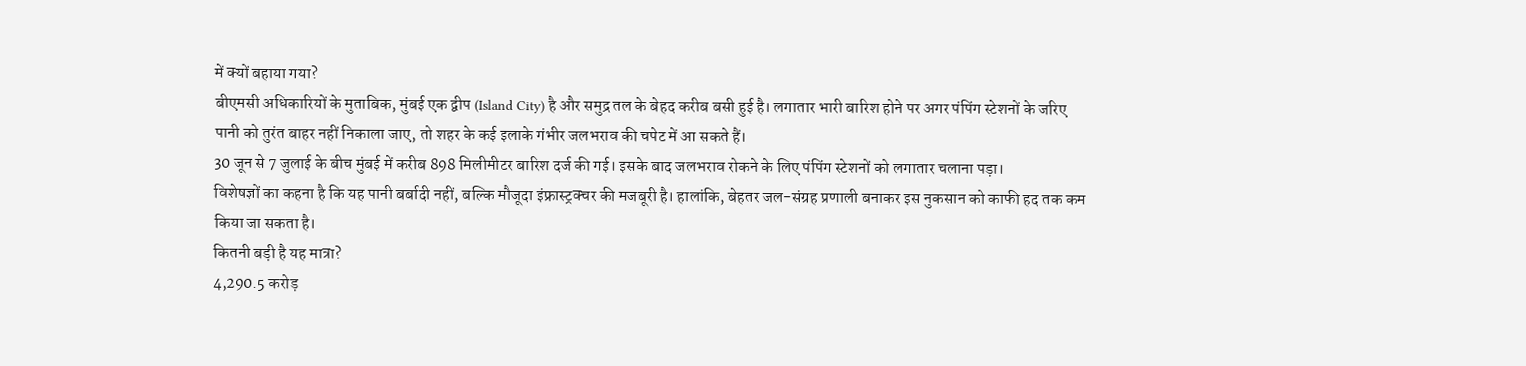में क्यों बहाया गया?
बीएमसी अधिकारियों के मुताबिक, मुंबई एक द्वीप (Island City) है और समुद्र तल के बेहद करीब बसी हुई है। लगातार भारी बारिश होने पर अगर पंपिंग स्टेशनों के जरिए पानी को तुरंत बाहर नहीं निकाला जाए, तो शहर के कई इलाके गंभीर जलभराव की चपेट में आ सकते हैं।
30 जून से 7 जुलाई के बीच मुंबई में करीब 898 मिलीमीटर बारिश दर्ज की गई। इसके बाद जलभराव रोकने के लिए पंपिंग स्टेशनों को लगातार चलाना पड़ा।
विशेषज्ञों का कहना है कि यह पानी बर्बादी नहीं, बल्कि मौजूदा इंफ्रास्ट्रक्चर की मजबूरी है। हालांकि, बेहतर जल-संग्रह प्रणाली बनाकर इस नुकसान को काफी हद तक कम किया जा सकता है।
कितनी बड़ी है यह मात्रा?
4,290.5 करोड़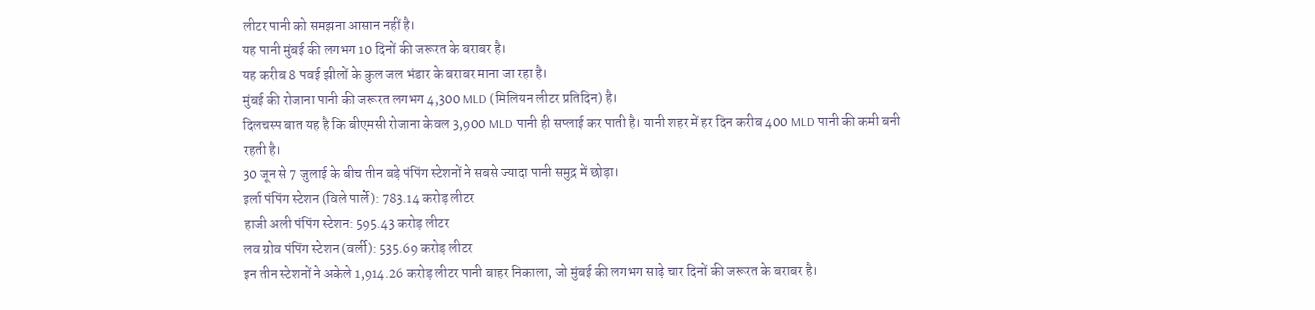लीटर पानी को समझना आसान नहीं है।
यह पानी मुंबई की लगभग 10 दिनों की जरूरत के बराबर है।
यह करीब 8 पवई झीलों के कुल जल भंडार के बराबर माना जा रहा है।
मुंबई की रोजाना पानी की जरूरत लगभग 4,300 MLD (मिलियन लीटर प्रतिदिन) है।
दिलचस्प बात यह है कि बीएमसी रोजाना केवल 3,900 MLD पानी ही सप्लाई कर पाती है। यानी शहर में हर दिन करीब 400 MLD पानी की कमी बनी रहती है।
30 जून से 7 जुलाई के बीच तीन बड़े पंपिंग स्टेशनों ने सबसे ज्यादा पानी समुद्र में छोड़ा।
इर्ला पंपिंग स्टेशन (विले पार्ले): 783.14 करोड़ लीटर
हाजी अली पंपिंग स्टेशन: 595.43 करोड़ लीटर
लव ग्रोव पंपिंग स्टेशन (वर्ली): 535.69 करोड़ लीटर
इन तीन स्टेशनों ने अकेले 1,914.26 करोड़ लीटर पानी बाहर निकाला, जो मुंबई की लगभग साढ़े चार दिनों की जरूरत के बराबर है।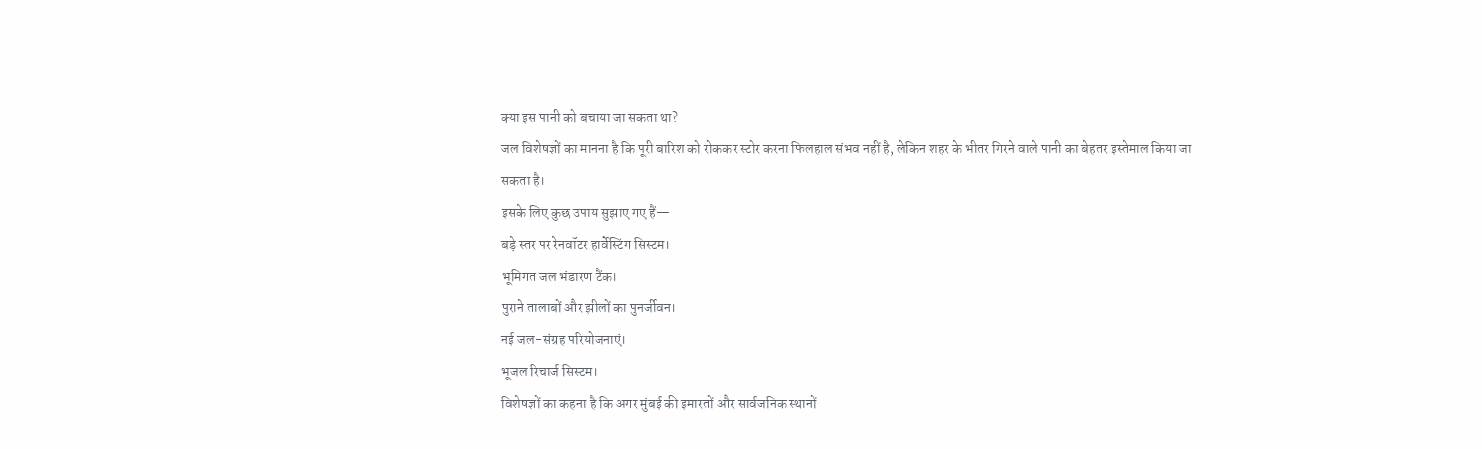क्या इस पानी को बचाया जा सकता था?
जल विशेषज्ञों का मानना है कि पूरी बारिश को रोककर स्टोर करना फिलहाल संभव नहीं है, लेकिन शहर के भीतर गिरने वाले पानी का बेहतर इस्तेमाल किया जा सकता है।
इसके लिए कुछ उपाय सुझाए गए हैं—
बड़े स्तर पर रेनवॉटर हार्वेस्टिंग सिस्टम।
भूमिगत जल भंडारण टैंक।
पुराने तालाबों और झीलों का पुनर्जीवन।
नई जल-संग्रह परियोजनाएं।
भूजल रिचार्ज सिस्टम।
विशेषज्ञों का कहना है कि अगर मुंबई की इमारतों और सार्वजनिक स्थानों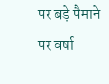पर बड़े पैमाने पर वर्षा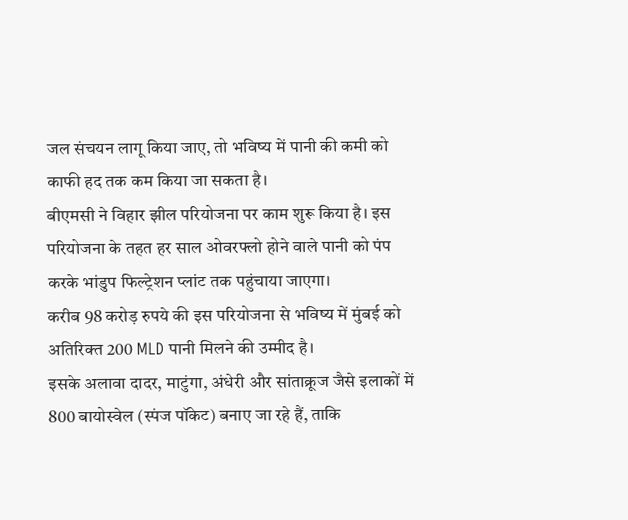जल संचयन लागू किया जाए, तो भविष्य में पानी की कमी को काफी हद तक कम किया जा सकता है।
बीएमसी ने विहार झील परियोजना पर काम शुरू किया है। इस परियोजना के तहत हर साल ओवरफ्लो होने वाले पानी को पंप करके भांडुप फिल्ट्रेशन प्लांट तक पहुंचाया जाएगा।
करीब 98 करोड़ रुपये की इस परियोजना से भविष्य में मुंबई को अतिरिक्त 200 MLD पानी मिलने की उम्मीद है।
इसके अलावा दादर, माटुंगा, अंधेरी और सांताक्रूज जैसे इलाकों में 800 बायोस्वेल (स्पंज पॉकेट) बनाए जा रहे हैं, ताकि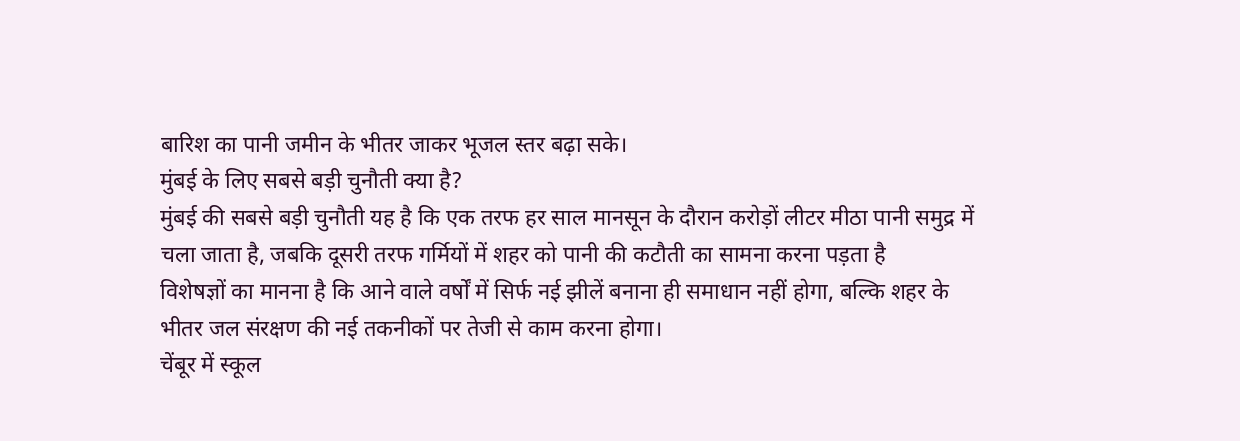बारिश का पानी जमीन के भीतर जाकर भूजल स्तर बढ़ा सके।
मुंबई के लिए सबसे बड़ी चुनौती क्या है?
मुंबई की सबसे बड़ी चुनौती यह है कि एक तरफ हर साल मानसून के दौरान करोड़ों लीटर मीठा पानी समुद्र में चला जाता है, जबकि दूसरी तरफ गर्मियों में शहर को पानी की कटौती का सामना करना पड़ता है
विशेषज्ञों का मानना है कि आने वाले वर्षों में सिर्फ नई झीलें बनाना ही समाधान नहीं होगा, बल्कि शहर के भीतर जल संरक्षण की नई तकनीकों पर तेजी से काम करना होगा।
चेंबूर में स्कूल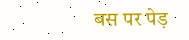बस पर पेड़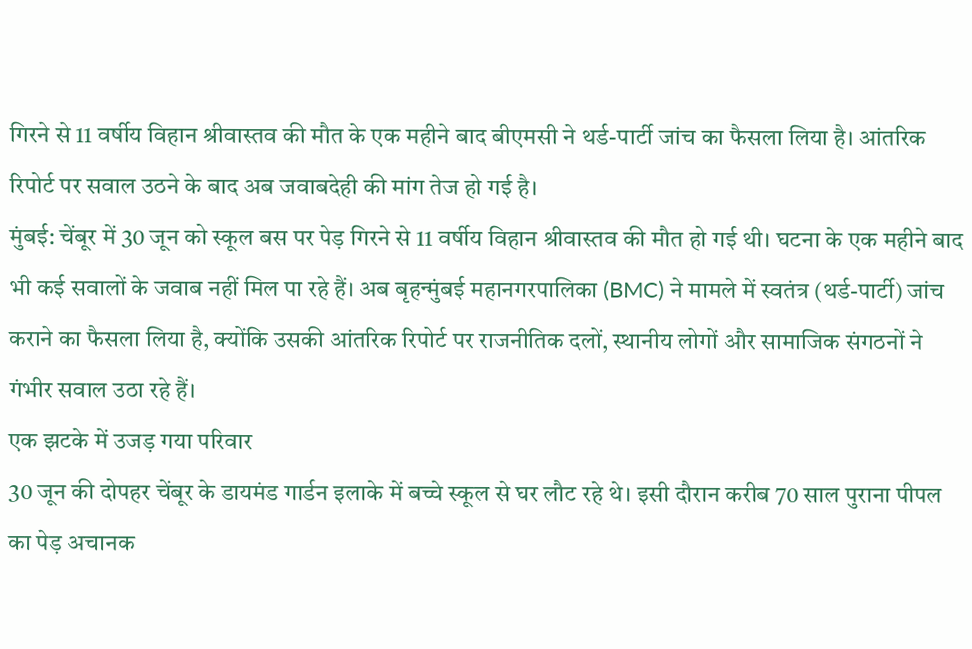गिरने से 11 वर्षीय विहान श्रीवास्तव की मौत के एक महीने बाद बीएमसी ने थर्ड-पार्टी जांच का फैसला लिया है। आंतरिक रिपोर्ट पर सवाल उठने के बाद अब जवाबदेही की मांग तेज हो गई है।
मुंबई: चेंबूर में 30 जून को स्कूल बस पर पेड़ गिरने से 11 वर्षीय विहान श्रीवास्तव की मौत हो गई थी। घटना के एक महीने बाद भी कई सवालों के जवाब नहीं मिल पा रहे हैं। अब बृहन्मुंबई महानगरपालिका (BMC) ने मामले में स्वतंत्र (थर्ड-पार्टी) जांच कराने का फैसला लिया है, क्योंकि उसकी आंतरिक रिपोर्ट पर राजनीतिक दलों, स्थानीय लोगों और सामाजिक संगठनों ने गंभीर सवाल उठा रहे हैं।
एक झटके में उजड़ गया परिवार
30 जून की दोपहर चेंबूर के डायमंड गार्डन इलाके में बच्चे स्कूल से घर लौट रहे थे। इसी दौरान करीब 70 साल पुराना पीपल का पेड़ अचानक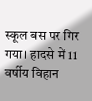स्कूल बस पर गिर गया। हादसे में 11 वर्षीय विहान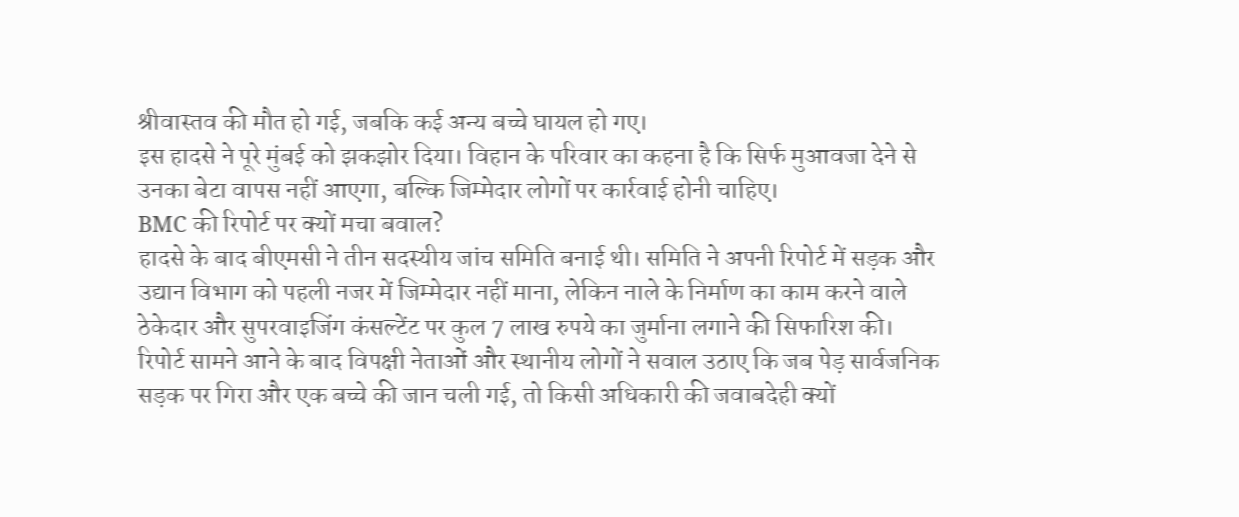श्रीवास्तव की मौत हो गई, जबकि कई अन्य बच्चे घायल हो गए।
इस हादसे ने पूरे मुंबई को झकझोर दिया। विहान के परिवार का कहना है कि सिर्फ मुआवजा देने से उनका बेटा वापस नहीं आएगा, बल्कि जिम्मेदार लोगों पर कार्रवाई होनी चाहिए।
BMC की रिपोर्ट पर क्यों मचा बवाल?
हादसे के बाद बीएमसी ने तीन सदस्यीय जांच समिति बनाई थी। समिति ने अपनी रिपोर्ट में सड़क और उद्यान विभाग को पहली नजर में जिम्मेदार नहीं माना, लेकिन नाले के निर्माण का काम करने वाले ठेकेदार और सुपरवाइजिंग कंसल्टेंट पर कुल 7 लाख रुपये का जुर्माना लगाने की सिफारिश की।
रिपोर्ट सामने आने के बाद विपक्षी नेताओं और स्थानीय लोगों ने सवाल उठाए कि जब पेड़ सार्वजनिक सड़क पर गिरा और एक बच्चे की जान चली गई, तो किसी अधिकारी की जवाबदेही क्यों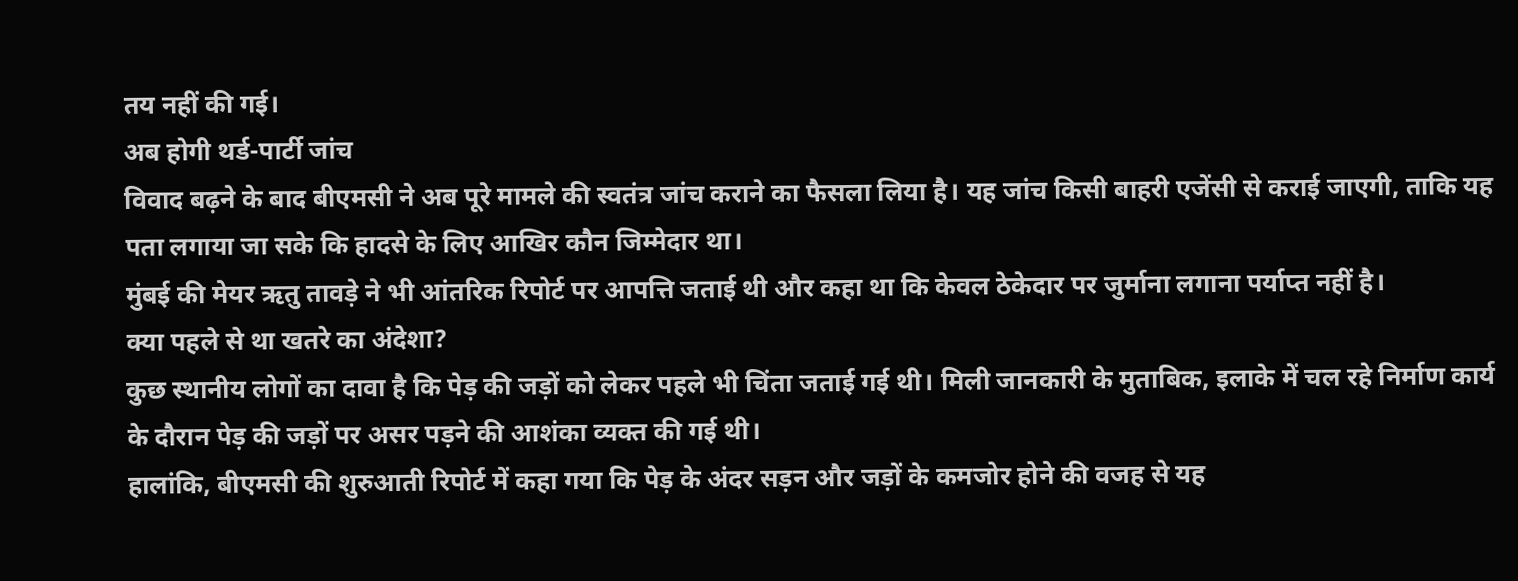तय नहीं की गई।
अब होगी थर्ड-पार्टी जांच
विवाद बढ़ने के बाद बीएमसी ने अब पूरे मामले की स्वतंत्र जांच कराने का फैसला लिया है। यह जांच किसी बाहरी एजेंसी से कराई जाएगी, ताकि यह पता लगाया जा सके कि हादसे के लिए आखिर कौन जिम्मेदार था।
मुंबई की मेयर ऋतु तावड़े ने भी आंतरिक रिपोर्ट पर आपत्ति जताई थी और कहा था कि केवल ठेकेदार पर जुर्माना लगाना पर्याप्त नहीं है।
क्या पहले से था खतरे का अंदेशा?
कुछ स्थानीय लोगों का दावा है कि पेड़ की जड़ों को लेकर पहले भी चिंता जताई गई थी। मिली जानकारी के मुताबिक, इलाके में चल रहे निर्माण कार्य के दौरान पेड़ की जड़ों पर असर पड़ने की आशंका व्यक्त की गई थी।
हालांकि, बीएमसी की शुरुआती रिपोर्ट में कहा गया कि पेड़ के अंदर सड़न और जड़ों के कमजोर होने की वजह से यह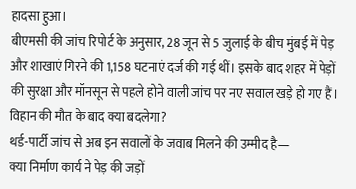हादसा हुआ।
बीएमसी की जांच रिपोर्ट के अनुसार, 28 जून से 5 जुलाई के बीच मुंबई में पेड़ और शाखाएं गिरने की 1,158 घटनाएं दर्ज की गई थीं। इसके बाद शहर में पेड़ों की सुरक्षा और मॉनसून से पहले होने वाली जांच पर नए सवाल खड़े हो गए हैं।
विहान की मौत के बाद क्या बदलेगा?
थर्ड-पार्टी जांच से अब इन सवालों के जवाब मिलने की उम्मीद है—
क्या निर्माण कार्य ने पेड़ की जड़ों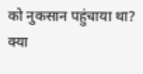को नुकसान पहुंचाया था?
क्या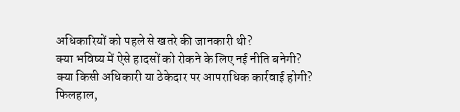अधिकारियों को पहले से खतरे की जानकारी थी?
क्या भविष्य में ऐसे हादसों को रोकने के लिए नई नीति बनेगी?
क्या किसी अधिकारी या ठेकेदार पर आपराधिक कार्रवाई होगी?
फिलहाल,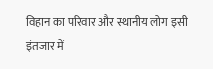विहान का परिवार और स्थानीय लोग इसी इंतजार में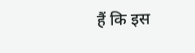हैं कि इस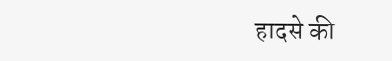हादसे की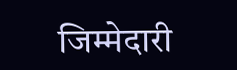जिम्मेदारी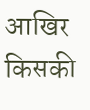आखिर किसकी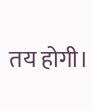तय होगी।